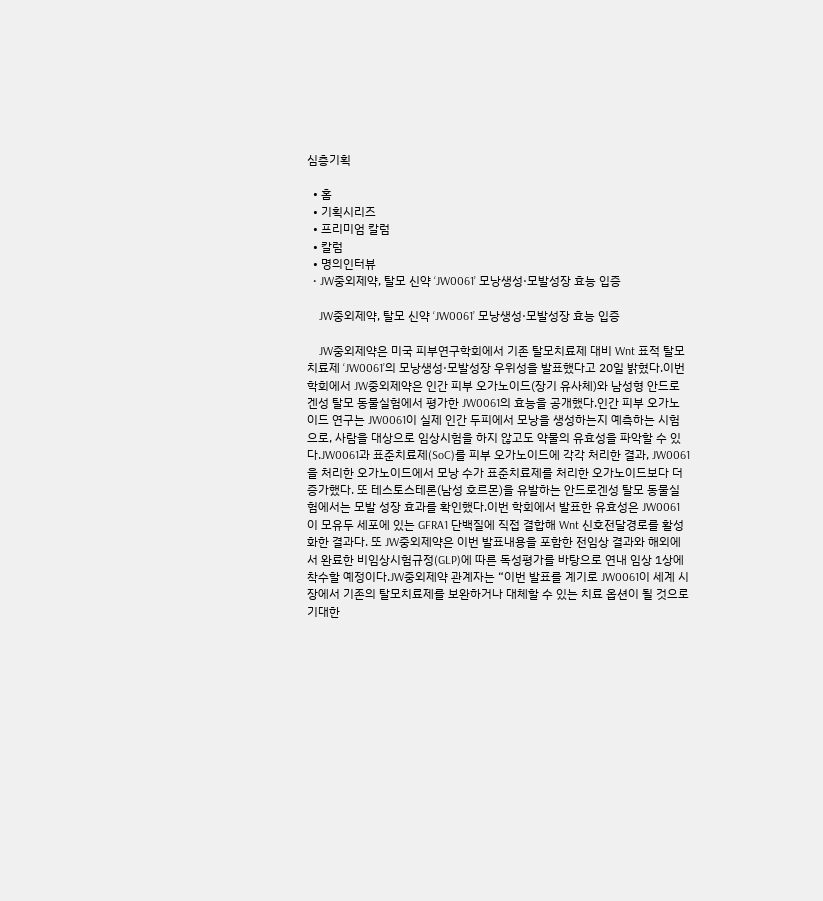심층기획

  • 홈
  • 기획시리즈
  • 프리미엄 칼럼
  • 칼럼
  • 명의인터뷰
  • JW중외제약, 탈모 신약 ‘JW0061’ 모낭생성·모발성장 효능 입증

    JW중외제약, 탈모 신약 ‘JW0061’ 모낭생성·모발성장 효능 입증

    JW중외제약은 미국 피부연구학회에서 기존 탈모치료제 대비 Wnt 표적 탈모치료제 ‘JW0061’의 모낭생성·모발성장 우위성을 발표했다고 20일 밝혔다.이번 학회에서 JW중외제약은 인간 피부 오가노이드(장기 유사체)와 남성형 안드로겐성 탈모 동물실험에서 평가한 JW0061의 효능을 공개했다.인간 피부 오가노이드 연구는 JW0061이 실제 인간 두피에서 모낭을 생성하는지 예측하는 시험으로, 사람을 대상으로 임상시험을 하지 않고도 약물의 유효성을 파악할 수 있다.JW0061과 표준치료제(SoC)를 피부 오가노이드에 각각 처리한 결과, JW0061을 처리한 오가노이드에서 모낭 수가 표준치료제를 처리한 오가노이드보다 더 증가했다. 또 테스토스테론(남성 호르몬)을 유발하는 안드로겐성 탈모 동물실험에서는 모발 성장 효과를 확인했다.이번 학회에서 발표한 유효성은 JW0061이 모유두 세포에 있는 GFRA1 단백질에 직접 결합해 Wnt 신호전달경로를 활성화한 결과다. 또 JW중외제약은 이번 발표내용을 포함한 전임상 결과와 해외에서 완료한 비임상시험규정(GLP)에 따른 독성평가를 바탕으로 연내 임상 1상에 착수할 예정이다.JW중외제약 관계자는 “이번 발표를 계기로 JW0061이 세계 시장에서 기존의 탈모치료제를 보완하거나 대체할 수 있는 치료 옵션이 될 것으로 기대한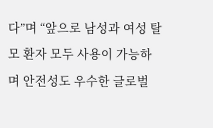다”며 “앞으로 남성과 여성 탈모 환자 모두 사용이 가능하며 안전성도 우수한 글로벌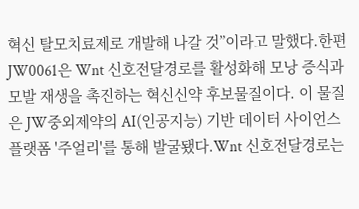혁신 탈모치료제로 개발해 나갈 것”이라고 말했다.한편 JW0061은 Wnt 신호전달경로를 활성화해 모낭 증식과 모발 재생을 촉진하는 혁신신약 후보물질이다. 이 물질은 JW중외제약의 AI(인공지능) 기반 데이터 사이언스 플랫폼 '주얼리'를 통해 발굴됐다.Wnt 신호전달경로는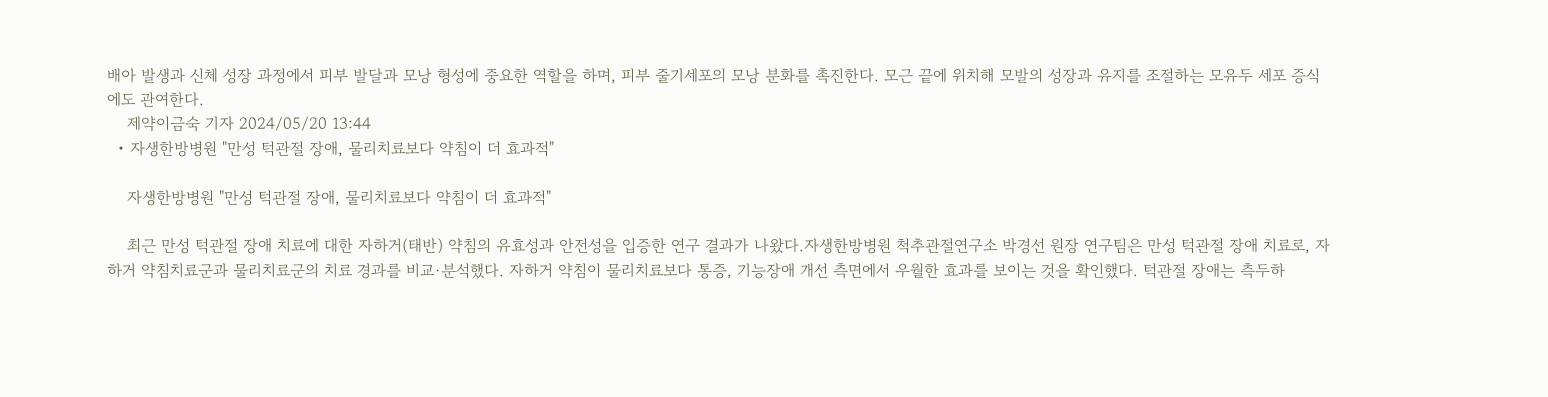배아 발생과 신체 성장 과정에서 피부 발달과 모낭 형성에 중요한 역할을 하며, 피부 줄기세포의 모낭 분화를 촉진한다. 모근 끝에 위치해 모발의 성장과 유지를 조절하는 모유두 세포 증식에도 관여한다.
    제약이금숙 기자 2024/05/20 13:44
  • 자생한방병원 "만성 턱관절 장애, 물리치료보다 약침이 더 효과적"

    자생한방병원 "만성 턱관절 장애, 물리치료보다 약침이 더 효과적"

    최근 만성 턱관절 장애 치료에 대한 자하거(태반) 약침의 유효성과 안전성을 입증한 연구 결과가 나왔다.자생한방병원 척추관절연구소 박경선 원장 연구팀은 만성 턱관절 장애 치료로, 자하거 약침치료군과 물리치료군의 치료 경과를 비교·분석했다. 자하거 약침이 물리치료보다 통증, 기능장애 개선 측면에서 우월한 효과를 보이는 것을 확인했다. 턱관절 장애는 측두하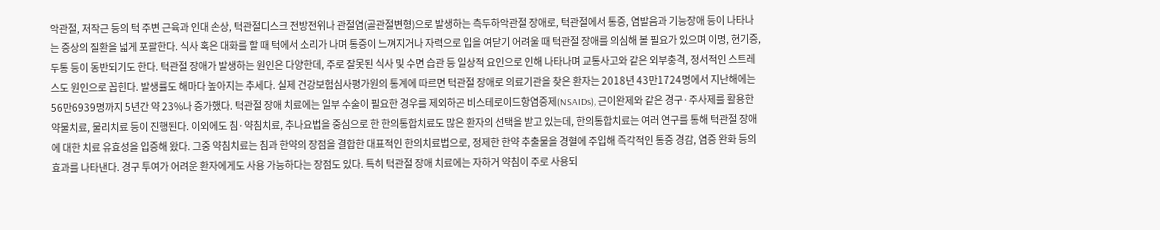악관절, 저작근 등의 턱 주변 근육과 인대 손상, 턱관절디스크 전방전위나 관절염(골관절변형)으로 발생하는 측두하악관절 장애로, 턱관절에서 통증, 염발음과 기능장애 등이 나타나는 증상의 질환을 넓게 포괄한다. 식사 혹은 대화를 할 때 턱에서 소리가 나며 통증이 느껴지거나 자력으로 입을 여닫기 어려울 때 턱관절 장애를 의심해 볼 필요가 있으며 이명, 현기증, 두통 등이 동반되기도 한다. 턱관절 장애가 발생하는 원인은 다양한데, 주로 잘못된 식사 및 수면 습관 등 일상적 요인으로 인해 나타나며 교통사고와 같은 외부충격, 정서적인 스트레스도 원인으로 꼽힌다. 발생률도 해마다 높아지는 추세다. 실제 건강보험심사평가원의 통계에 따르면 턱관절 장애로 의료기관을 찾은 환자는 2018년 43만1724명에서 지난해에는 56만6939명까지 5년간 약 23%나 증가했다. 턱관절 장애 치료에는 일부 수술이 필요한 경우를 제외하곤 비스테로이드항염증제(NSAIDs), 근이완제와 같은 경구·주사제를 활용한 약물치료, 물리치료 등이 진행된다. 이외에도 침·약침치료, 추나요법을 중심으로 한 한의통합치료도 많은 환자의 선택을 받고 있는데, 한의통합치료는 여러 연구를 통해 턱관절 장애에 대한 치료 유효성을 입증해 왔다. 그중 약침치료는 침과 한약의 장점을 결합한 대표적인 한의치료법으로, 정제한 한약 추출물을 경혈에 주입해 즉각적인 통증 경감, 염증 완화 등의 효과를 나타낸다. 경구 투여가 어려운 환자에게도 사용 가능하다는 장점도 있다. 특히 턱관절 장애 치료에는 자하거 약침이 주로 사용되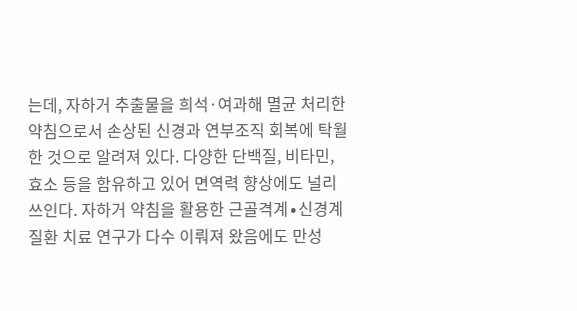는데, 자하거 추출물을 희석·여과해 멸균 처리한 약침으로서 손상된 신경과 연부조직 회복에 탁월한 것으로 알려져 있다. 다양한 단백질, 비타민, 효소 등을 함유하고 있어 면역력 향상에도 널리 쓰인다. 자하거 약침을 활용한 근골격계∙신경계 질환 치료 연구가 다수 이뤄져 왔음에도 만성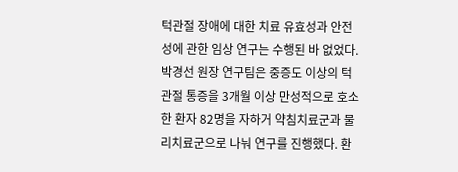턱관절 장애에 대한 치료 유효성과 안전성에 관한 임상 연구는 수행된 바 없었다.박경선 원장 연구팀은 중증도 이상의 턱관절 통증을 3개월 이상 만성적으로 호소한 환자 82명을 자하거 약침치료군과 물리치료군으로 나눠 연구를 진행했다. 환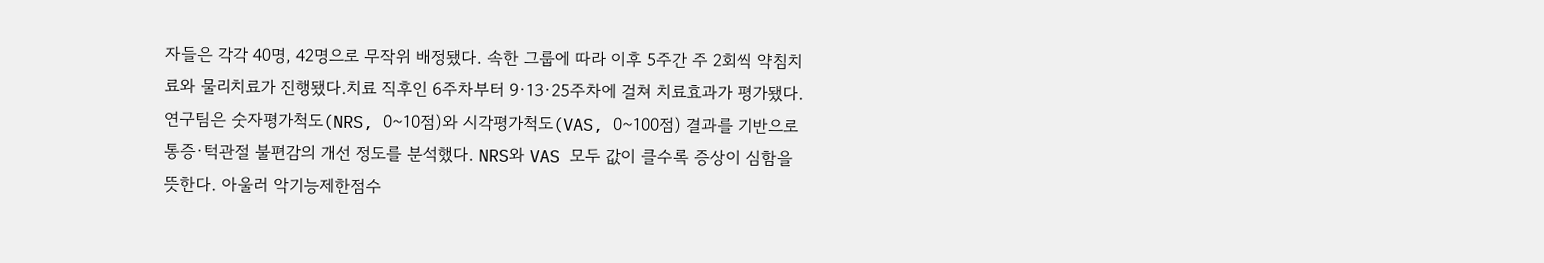자들은 각각 40명, 42명으로 무작위 배정됐다. 속한 그룹에 따라 이후 5주간 주 2회씩 약침치료와 물리치료가 진행됐다.치료 직후인 6주차부터 9∙13∙25주차에 걸쳐 치료효과가 평가됐다. 연구팀은 숫자평가척도(NRS, 0~10점)와 시각평가척도(VAS, 0~100점) 결과를 기반으로 통증·턱관절 불편감의 개선 정도를 분석했다. NRS와 VAS 모두 값이 클수록 증상이 심함을 뜻한다. 아울러 악기능제한점수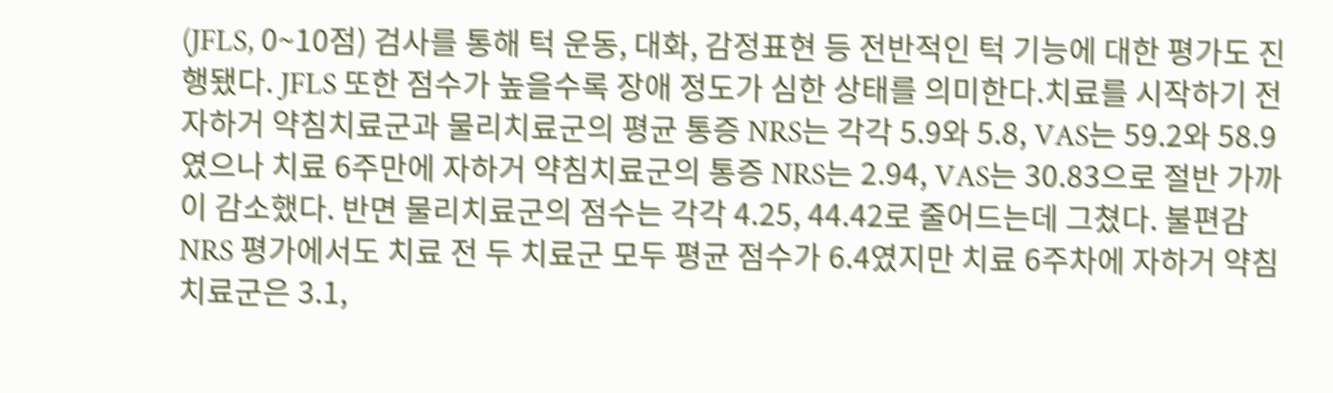(JFLS, 0~10점) 검사를 통해 턱 운동, 대화, 감정표현 등 전반적인 턱 기능에 대한 평가도 진행됐다. JFLS 또한 점수가 높을수록 장애 정도가 심한 상태를 의미한다.치료를 시작하기 전 자하거 약침치료군과 물리치료군의 평균 통증 NRS는 각각 5.9와 5.8, VAS는 59.2와 58.9였으나 치료 6주만에 자하거 약침치료군의 통증 NRS는 2.94, VAS는 30.83으로 절반 가까이 감소했다. 반면 물리치료군의 점수는 각각 4.25, 44.42로 줄어드는데 그쳤다. 불편감 NRS 평가에서도 치료 전 두 치료군 모두 평균 점수가 6.4였지만 치료 6주차에 자하거 약침치료군은 3.1,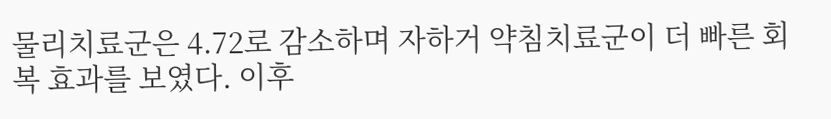물리치료군은 4.72로 감소하며 자하거 약침치료군이 더 빠른 회복 효과를 보였다. 이후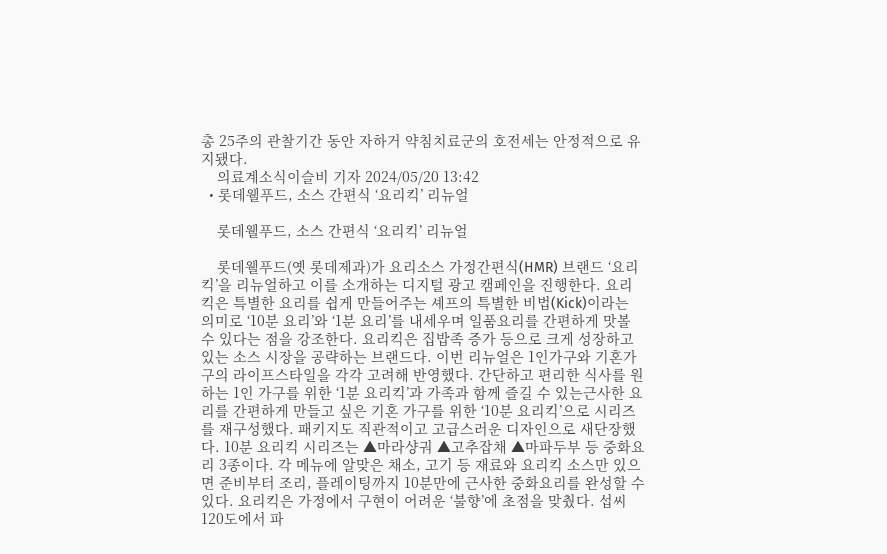총 25주의 관찰기간 동안 자하거 약침치료군의 호전세는 안정적으로 유지됐다.
    의료계소식이슬비 기자 2024/05/20 13:42
  • 롯데웰푸드, 소스 간편식 ‘요리킥’ 리뉴얼

    롯데웰푸드, 소스 간편식 ‘요리킥’ 리뉴얼

    롯데웰푸드(옛 롯데제과)가 요리소스 가정간편식(HMR) 브랜드 ‘요리킥’을 리뉴얼하고 이를 소개하는 디지털 광고 캠페인을 진행한다. 요리킥은 특별한 요리를 쉽게 만들어주는 셰프의 특별한 비법(Kick)이라는 의미로 ‘10분 요리’와 ‘1분 요리’를 내세우며 일품요리를 간편하게 맛볼 수 있다는 점을 강조한다. 요리킥은 집밥족 증가 등으로 크게 성장하고 있는 소스 시장을 공략하는 브랜드다. 이번 리뉴얼은 1인가구와 기혼가구의 라이프스타일을 각각 고려해 반영했다. 간단하고 편리한 식사를 원하는 1인 가구를 위한 ‘1분 요리킥’과 가족과 함께 즐길 수 있는근사한 요리를 간편하게 만들고 싶은 기혼 가구를 위한 ‘10분 요리킥’으로 시리즈를 재구성했다. 패키지도 직관적이고 고급스러운 디자인으로 새단장했다. 10분 요리킥 시리즈는 ▲마라샹궈 ▲고추잡채 ▲마파두부 등 중화요리 3종이다. 각 메뉴에 알맞은 채소, 고기 등 재료와 요리킥 소스만 있으면 준비부터 조리, 플레이팅까지 10분만에 근사한 중화요리를 완성할 수 있다. 요리킥은 가정에서 구현이 어려운 ‘불향’에 초점을 맞췄다. 섭씨 120도에서 파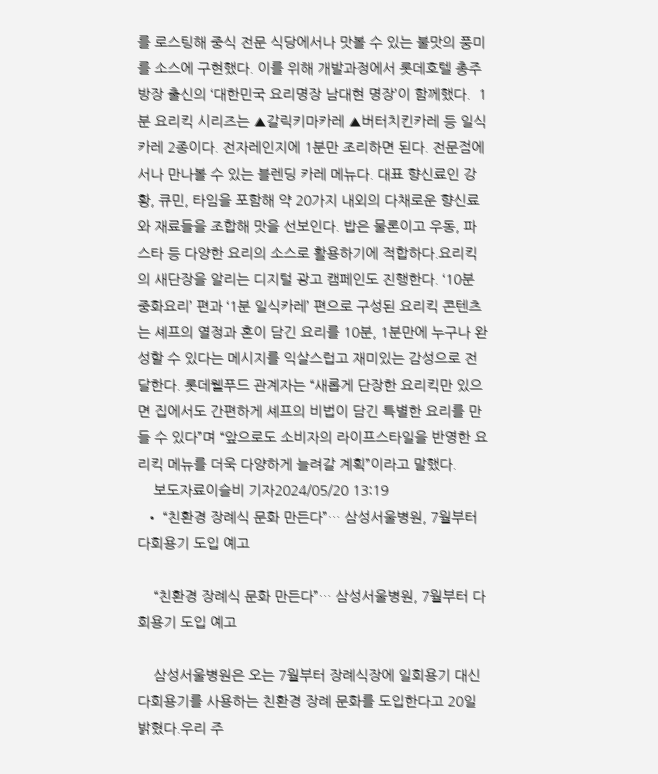를 로스팅해 중식 전문 식당에서나 맛볼 수 있는 불맛의 풍미를 소스에 구현했다. 이를 위해 개발과정에서 롯데호텔 총주방장 출신의 ‘대한민국 요리명장 남대현 명장’이 함께했다.  1분 요리킥 시리즈는 ▲갈릭키마카레 ▲버터치킨카레 등 일식카레 2종이다. 전자레인지에 1분만 조리하면 된다. 전문점에서나 만나볼 수 있는 블렌딩 카레 메뉴다. 대표 향신료인 강황, 큐민, 타임을 포함해 약 20가지 내외의 다채로운 향신료와 재료들을 조합해 맛을 선보인다. 밥은 물론이고 우동, 파스타 등 다양한 요리의 소스로 활용하기에 적합하다.요리킥의 새단장을 알리는 디지털 광고 캠페인도 진행한다. ‘10분 중화요리’ 편과 ‘1분 일식카레’ 편으로 구성된 요리킥 콘텐츠는 셰프의 열정과 혼이 담긴 요리를 10분, 1분만에 누구나 완성할 수 있다는 메시지를 익살스럽고 재미있는 감성으로 전달한다. 롯데웰푸드 관계자는 “새롭게 단장한 요리킥만 있으면 집에서도 간편하게 셰프의 비법이 담긴 특별한 요리를 만들 수 있다”며 “앞으로도 소비자의 라이프스타일을 반영한 요리킥 메뉴를 더욱 다양하게 늘려갈 계획”이라고 말했다.
    보도자료이슬비 기자2024/05/20 13:19
  • “친환경 장례식 문화 만든다”… 삼성서울병원, 7월부터 다회용기 도입 예고

    “친환경 장례식 문화 만든다”… 삼성서울병원, 7월부터 다회용기 도입 예고

    삼성서울병원은 오는 7월부터 장례식장에 일회용기 대신 다회용기를 사용하는 친환경 장례 문화를 도입한다고 20일 밝혔다.우리 주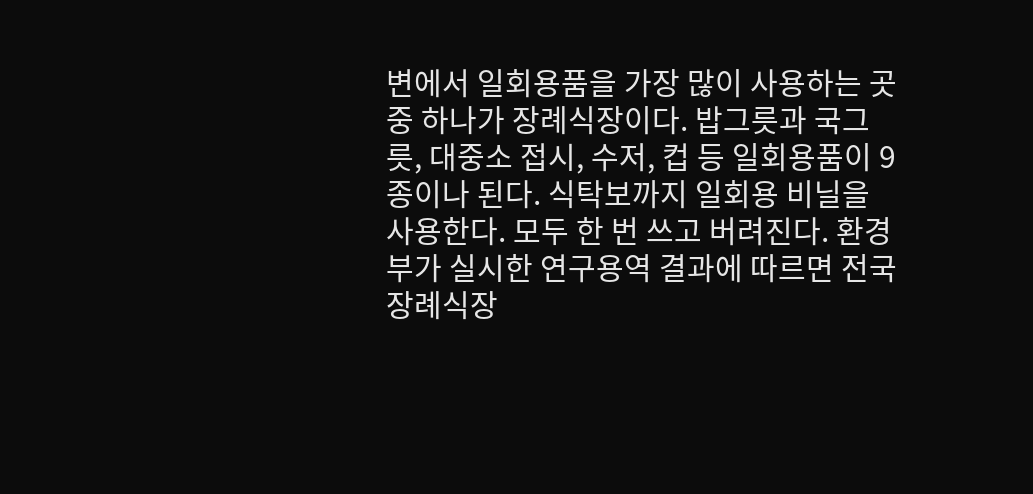변에서 일회용품을 가장 많이 사용하는 곳 중 하나가 장례식장이다. 밥그릇과 국그릇, 대중소 접시, 수저, 컵 등 일회용품이 9종이나 된다. 식탁보까지 일회용 비닐을 사용한다. 모두 한 번 쓰고 버려진다. 환경부가 실시한 연구용역 결과에 따르면 전국 장례식장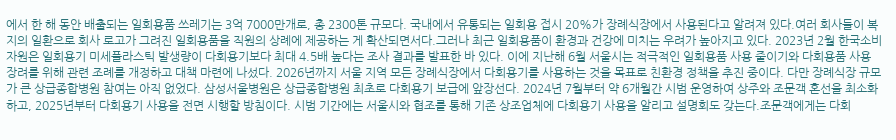에서 한 해 동안 배출되는 일회용품 쓰레기는 3억 7000만개로, 총 2300톤 규모다. 국내에서 유통되는 일회용 접시 20%가 장례식장에서 사용된다고 알려져 있다.여러 회사들이 복지의 일환으로 회사 로고가 그려진 일회용품을 직원의 상례에 제공하는 게 확산되면서다.그러나 최근 일회용품이 환경과 건강에 미치는 우려가 높아지고 있다. 2023년 2월 한국소비자원은 일회용기 미세플라스틱 발생량이 다회용기보다 최대 4.5배 높다는 조사 결과를 발표한 바 있다. 이에 지난해 6월 서울시는 적극적인 일회용품 사용 줄이기와 다회용품 사용 장려를 위해 관련 조례를 개정하고 대책 마련에 나섰다. 2026년까지 서울 지역 모든 장례식장에서 다회용기를 사용하는 것을 목표로 친환경 정책을 추진 중이다. 다만 장례식장 규모가 큰 상급종합병원 참여는 아직 없었다. 삼성서울병원은 상급종합병원 최초로 다회용기 보급에 앞장선다. 2024년 7월부터 약 6개월간 시범 운영하여 상주와 조문객 혼선을 최소화하고, 2025년부터 다회용기 사용을 전면 시행할 방침이다. 시범 기간에는 서울시와 협조를 통해 기존 상조업체에 다회용기 사용을 알리고 설명회도 갖는다.조문객에게는 다회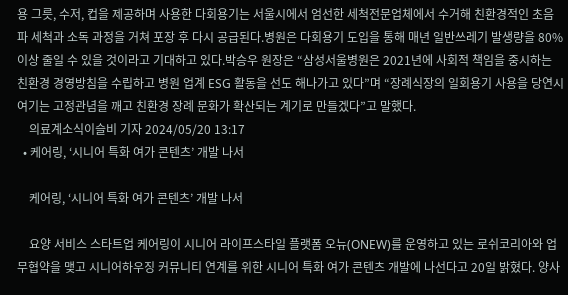용 그릇, 수저, 컵을 제공하며 사용한 다회용기는 서울시에서 엄선한 세척전문업체에서 수거해 친환경적인 초음파 세척과 소독 과정을 거쳐 포장 후 다시 공급된다.병원은 다회용기 도입을 통해 매년 일반쓰레기 발생량을 80% 이상 줄일 수 있을 것이라고 기대하고 있다.박승우 원장은 “삼성서울병원은 2021년에 사회적 책임을 중시하는 친환경 경영방침을 수립하고 병원 업계 ESG 활동을 선도 해나가고 있다”며 “장례식장의 일회용기 사용을 당연시 여기는 고정관념을 깨고 친환경 장례 문화가 확산되는 계기로 만들겠다”고 말했다.
    의료계소식이슬비 기자 2024/05/20 13:17
  • 케어링, ‘시니어 특화 여가 콘텐츠’ 개발 나서

    케어링, ‘시니어 특화 여가 콘텐츠’ 개발 나서

    요양 서비스 스타트업 케어링이 시니어 라이프스타일 플랫폼 오뉴(ONEW)를 운영하고 있는 로쉬코리아와 업무협약을 맺고 시니어하우징 커뮤니티 연계를 위한 시니어 특화 여가 콘텐츠 개발에 나선다고 20일 밝혔다. 양사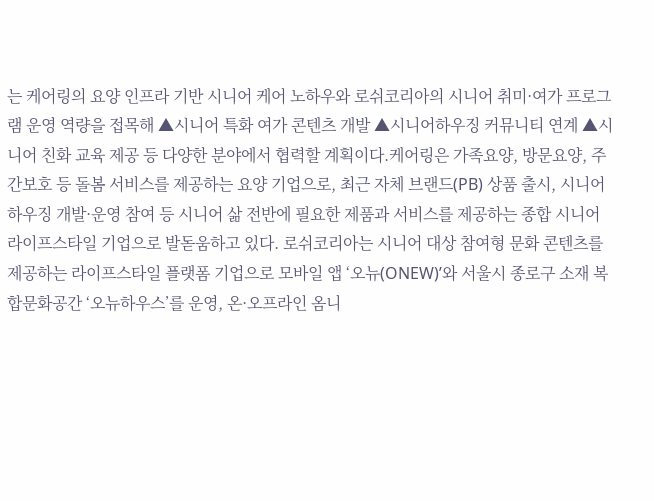는 케어링의 요양 인프라 기반 시니어 케어 노하우와 로쉬코리아의 시니어 취미·여가 프로그램 운영 역량을 접목해 ▲시니어 특화 여가 콘텐츠 개발 ▲시니어하우징 커뮤니티 연계 ▲시니어 친화 교육 제공 등 다양한 분야에서 협력할 계획이다.케어링은 가족요양, 방문요양, 주간보호 등 돌봄 서비스를 제공하는 요양 기업으로, 최근 자체 브랜드(PB) 상품 출시, 시니어하우징 개발·운영 참여 등 시니어 삶 전반에 필요한 제품과 서비스를 제공하는 종합 시니어 라이프스타일 기업으로 발돋움하고 있다. 로쉬코리아는 시니어 대상 참여형 문화 콘텐츠를 제공하는 라이프스타일 플랫폼 기업으로 모바일 앱 ‘오뉴(ONEW)’와 서울시 종로구 소재 복합문화공간 ‘오뉴하우스’를 운영, 온·오프라인 옴니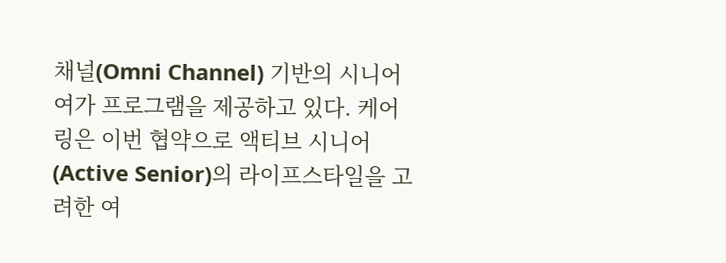채널(Omni Channel) 기반의 시니어 여가 프로그램을 제공하고 있다. 케어링은 이번 협약으로 액티브 시니어(Active Senior)의 라이프스타일을 고려한 여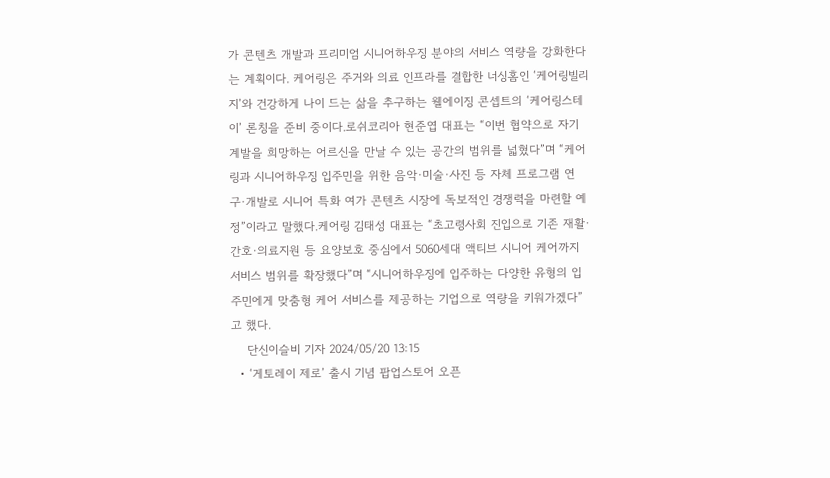가 콘텐츠 개발과 프리미엄 시니어하우징 분야의 서비스 역량을 강화한다는 계획이다. 케어링은 주거와 의료 인프라를 결합한 너싱홈인 ‘케어링빌리지’와 건강하게 나이 드는 삶을 추구하는 웰에이징 콘셉트의 ‘케어링스테이’ 론칭을 준비 중이다.로쉬코리아 현준엽 대표는 “이번 협약으로 자기계발을 희망하는 어르신을 만날 수 있는 공간의 범위를 넓혔다”며 “케어링과 시니어하우징 입주민을 위한 음악·미술·사진 등 자체 프로그램 연구·개발로 시니어 특화 여가 콘텐츠 시장에 독보적인 경쟁력을 마련할 예정”이라고 말했다.케어링 김태성 대표는 “초고령사회 진입으로 기존 재활·간호·의료지원 등 요양보호 중심에서 5060세대 액티브 시니어 케어까지 서비스 범위를 확장했다”며 “시니어하우징에 입주하는 다양한 유형의 입주민에게 맞춤형 케어 서비스를 제공하는 기업으로 역량을 키워가겠다”고 했다.
    단신이슬비 기자 2024/05/20 13:15
  • ‘게토레이 제로’ 출시 기념 팝업스토어 오픈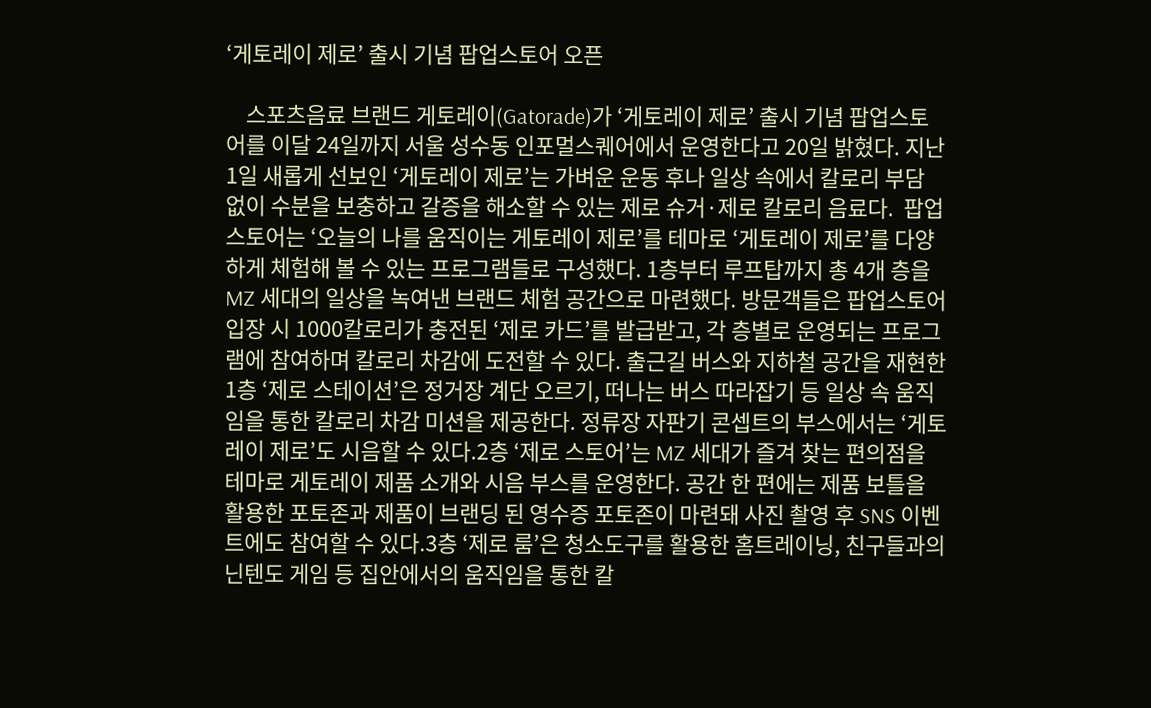‘게토레이 제로’ 출시 기념 팝업스토어 오픈

    스포츠음료 브랜드 게토레이(Gatorade)가 ‘게토레이 제로’ 출시 기념 팝업스토어를 이달 24일까지 서울 성수동 인포멀스퀘어에서 운영한다고 20일 밝혔다. 지난 1일 새롭게 선보인 ‘게토레이 제로’는 가벼운 운동 후나 일상 속에서 칼로리 부담 없이 수분을 보충하고 갈증을 해소할 수 있는 제로 슈거·제로 칼로리 음료다.  팝업스토어는 ‘오늘의 나를 움직이는 게토레이 제로’를 테마로 ‘게토레이 제로’를 다양하게 체험해 볼 수 있는 프로그램들로 구성했다. 1층부터 루프탑까지 총 4개 층을 MZ 세대의 일상을 녹여낸 브랜드 체험 공간으로 마련했다. 방문객들은 팝업스토어 입장 시 1000칼로리가 충전된 ‘제로 카드’를 발급받고, 각 층별로 운영되는 프로그램에 참여하며 칼로리 차감에 도전할 수 있다. 출근길 버스와 지하철 공간을 재현한 1층 ‘제로 스테이션’은 정거장 계단 오르기, 떠나는 버스 따라잡기 등 일상 속 움직임을 통한 칼로리 차감 미션을 제공한다. 정류장 자판기 콘셉트의 부스에서는 ‘게토레이 제로’도 시음할 수 있다.2층 ‘제로 스토어’는 MZ 세대가 즐겨 찾는 편의점을 테마로 게토레이 제품 소개와 시음 부스를 운영한다. 공간 한 편에는 제품 보틀을 활용한 포토존과 제품이 브랜딩 된 영수증 포토존이 마련돼 사진 촬영 후 SNS 이벤트에도 참여할 수 있다.3층 ‘제로 룸’은 청소도구를 활용한 홈트레이닝, 친구들과의 닌텐도 게임 등 집안에서의 움직임을 통한 칼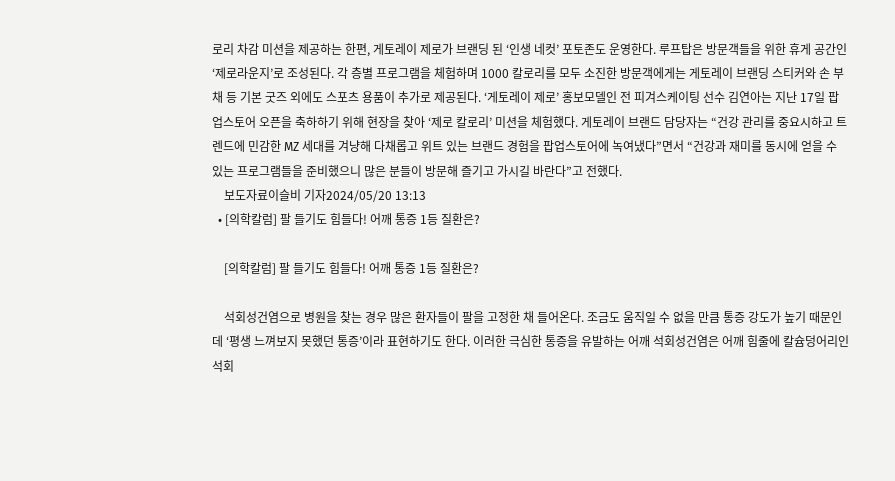로리 차감 미션을 제공하는 한편, 게토레이 제로가 브랜딩 된 ‘인생 네컷’ 포토존도 운영한다. 루프탑은 방문객들을 위한 휴게 공간인 ‘제로라운지’로 조성된다. 각 층별 프로그램을 체험하며 1000 칼로리를 모두 소진한 방문객에게는 게토레이 브랜딩 스티커와 손 부채 등 기본 굿즈 외에도 스포츠 용품이 추가로 제공된다. ‘게토레이 제로’ 홍보모델인 전 피겨스케이팅 선수 김연아는 지난 17일 팝업스토어 오픈을 축하하기 위해 현장을 찾아 ‘제로 칼로리’ 미션을 체험했다. 게토레이 브랜드 담당자는 “건강 관리를 중요시하고 트렌드에 민감한 MZ 세대를 겨냥해 다채롭고 위트 있는 브랜드 경험을 팝업스토어에 녹여냈다”면서 “건강과 재미를 동시에 얻을 수 있는 프로그램들을 준비했으니 많은 분들이 방문해 즐기고 가시길 바란다”고 전했다.
    보도자료이슬비 기자2024/05/20 13:13
  • [의학칼럼] 팔 들기도 힘들다! 어깨 통증 1등 질환은?

    [의학칼럼] 팔 들기도 힘들다! 어깨 통증 1등 질환은?

    석회성건염으로 병원을 찾는 경우 많은 환자들이 팔을 고정한 채 들어온다. 조금도 움직일 수 없을 만큼 통증 강도가 높기 때문인데 ‘평생 느껴보지 못했던 통증’이라 표현하기도 한다. 이러한 극심한 통증을 유발하는 어깨 석회성건염은 어깨 힘줄에 칼슘덩어리인 석회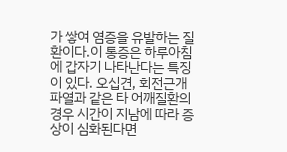가 쌓여 염증을 유발하는 질환이다.이 통증은 하루아침에 갑자기 나타난다는 특징이 있다. 오십견, 회전근개파열과 같은 타 어깨질환의 경우 시간이 지남에 따라 증상이 심화된다면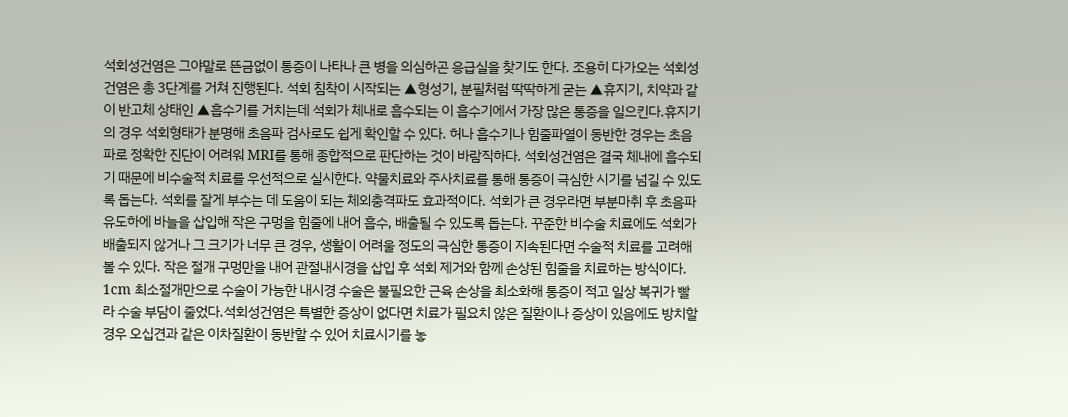석회성건염은 그야말로 뜬금없이 통증이 나타나 큰 병을 의심하곤 응급실을 찾기도 한다. 조용히 다가오는 석회성건염은 총 3단계를 거쳐 진행된다. 석회 침착이 시작되는 ▲형성기, 분필처럼 딱딱하게 굳는 ▲휴지기, 치약과 같이 반고체 상태인 ▲흡수기를 거치는데 석회가 체내로 흡수되는 이 흡수기에서 가장 많은 통증을 일으킨다.휴지기의 경우 석회형태가 분명해 초음파 검사로도 쉽게 확인할 수 있다. 허나 흡수기나 힘줄파열이 동반한 경우는 초음파로 정확한 진단이 어려워 MRI를 통해 종합적으로 판단하는 것이 바람직하다. 석회성건염은 결국 체내에 흡수되기 때문에 비수술적 치료를 우선적으로 실시한다. 약물치료와 주사치료를 통해 통증이 극심한 시기를 넘길 수 있도록 돕는다. 석회를 잘게 부수는 데 도움이 되는 체외충격파도 효과적이다. 석회가 큰 경우라면 부분마취 후 초음파 유도하에 바늘을 삽입해 작은 구멍을 힘줄에 내어 흡수, 배출될 수 있도록 돕는다. 꾸준한 비수술 치료에도 석회가 배출되지 않거나 그 크기가 너무 큰 경우, 생활이 어려울 정도의 극심한 통증이 지속된다면 수술적 치료를 고려해 볼 수 있다. 작은 절개 구멍만을 내어 관절내시경을 삽입 후 석회 제거와 함께 손상된 힘줄을 치료하는 방식이다. 1cm 최소절개만으로 수술이 가능한 내시경 수술은 불필요한 근육 손상을 최소화해 통증이 적고 일상 복귀가 빨라 수술 부담이 줄었다.석회성건염은 특별한 증상이 없다면 치료가 필요치 않은 질환이나 증상이 있음에도 방치할 경우 오십견과 같은 이차질환이 동반할 수 있어 치료시기를 놓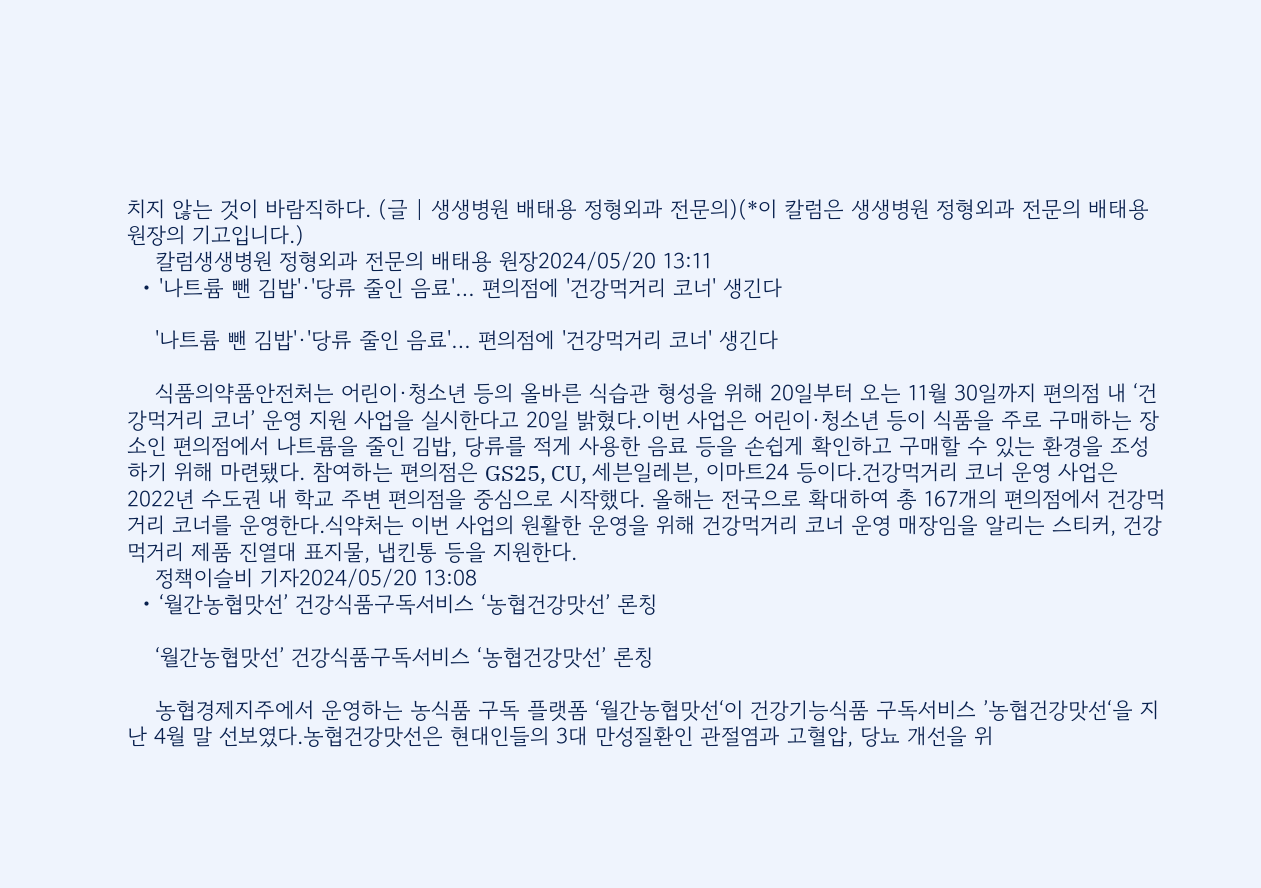치지 않는 것이 바람직하다. (글 | 생생병원 배태용 정형외과 전문의)(*이 칼럼은 생생병원 정형외과 전문의 배태용 원장의 기고입니다.)
    칼럼생생병원 정형외과 전문의 배태용 원장2024/05/20 13:11
  • '나트륨 뺀 김밥'·'당류 줄인 음료'… 편의점에 '건강먹거리 코너' 생긴다

    '나트륨 뺀 김밥'·'당류 줄인 음료'… 편의점에 '건강먹거리 코너' 생긴다

    식품의약품안전처는 어린이·청소년 등의 올바른 식습관 형성을 위해 20일부터 오는 11월 30일까지 편의점 내 ‘건강먹거리 코너’ 운영 지원 사업을 실시한다고 20일 밝혔다.이번 사업은 어린이·청소년 등이 식품을 주로 구매하는 장소인 편의점에서 나트륨을 줄인 김밥, 당류를 적게 사용한 음료 등을 손쉽게 확인하고 구매할 수 있는 환경을 조성하기 위해 마련됐다. 참여하는 편의점은 GS25, CU, 세븐일레븐, 이마트24 등이다.건강먹거리 코너 운영 사업은 2022년 수도권 내 학교 주변 편의점을 중심으로 시작했다. 올해는 전국으로 확대하여 총 167개의 편의점에서 건강먹거리 코너를 운영한다.식약처는 이번 사업의 원활한 운영을 위해 건강먹거리 코너 운영 매장임을 알리는 스티커, 건강먹거리 제품 진열대 표지물, 냅킨통 등을 지원한다.
    정책이슬비 기자2024/05/20 13:08
  • ‘월간농협맛선’ 건강식품구독서비스 ‘농협건강맛선’ 론칭

    ‘월간농협맛선’ 건강식품구독서비스 ‘농협건강맛선’ 론칭

    농협경제지주에서 운영하는 농식품 구독 플랫폼 ‘월간농협맛선‘이 건강기능식품 구독서비스 ’농협건강맛선‘을 지난 4월 말 선보였다.농협건강맛선은 현대인들의 3대 만성질환인 관절염과 고혈압, 당뇨 개선을 위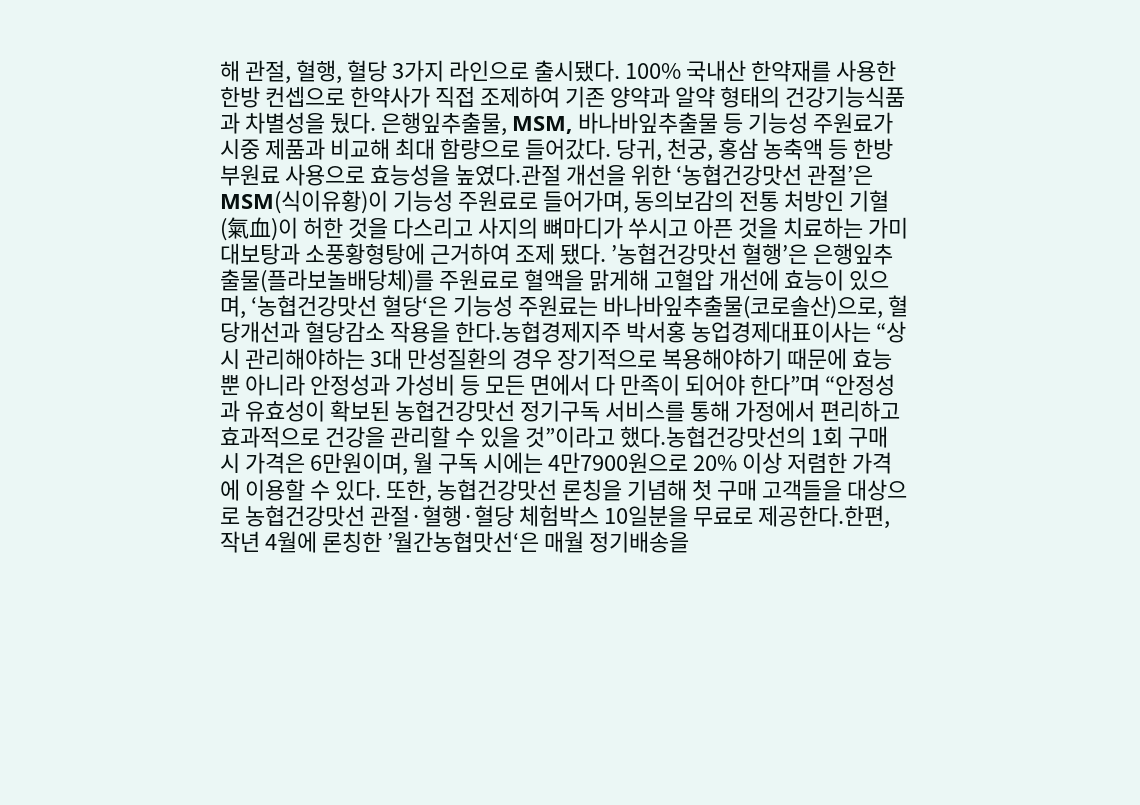해 관절, 혈행, 혈당 3가지 라인으로 출시됐다. 100% 국내산 한약재를 사용한 한방 컨셉으로 한약사가 직접 조제하여 기존 양약과 알약 형태의 건강기능식품과 차별성을 뒀다. 은행잎추출물, MSM, 바나바잎추출물 등 기능성 주원료가 시중 제품과 비교해 최대 함량으로 들어갔다. 당귀, 천궁, 홍삼 농축액 등 한방 부원료 사용으로 효능성을 높였다.관절 개선을 위한 ‘농협건강맛선 관절’은 MSM(식이유황)이 기능성 주원료로 들어가며, 동의보감의 전통 처방인 기혈(氣血)이 허한 것을 다스리고 사지의 뼈마디가 쑤시고 아픈 것을 치료하는 가미대보탕과 소풍황형탕에 근거하여 조제 됐다. ’농협건강맛선 혈행’은 은행잎추출물(플라보놀배당체)를 주원료로 혈액을 맑게해 고혈압 개선에 효능이 있으며, ‘농협건강맛선 혈당‘은 기능성 주원료는 바나바잎추출물(코로솔산)으로, 혈당개선과 혈당감소 작용을 한다.농협경제지주 박서홍 농업경제대표이사는 “상시 관리해야하는 3대 만성질환의 경우 장기적으로 복용해야하기 때문에 효능뿐 아니라 안정성과 가성비 등 모든 면에서 다 만족이 되어야 한다”며 “안정성과 유효성이 확보된 농협건강맛선 정기구독 서비스를 통해 가정에서 편리하고 효과적으로 건강을 관리할 수 있을 것”이라고 했다.농협건강맛선의 1회 구매 시 가격은 6만원이며, 월 구독 시에는 4만7900원으로 20% 이상 저렴한 가격에 이용할 수 있다. 또한, 농협건강맛선 론칭을 기념해 첫 구매 고객들을 대상으로 농협건강맛선 관절·혈행·혈당 체험박스 10일분을 무료로 제공한다.한편, 작년 4월에 론칭한 ’월간농협맛선‘은 매월 정기배송을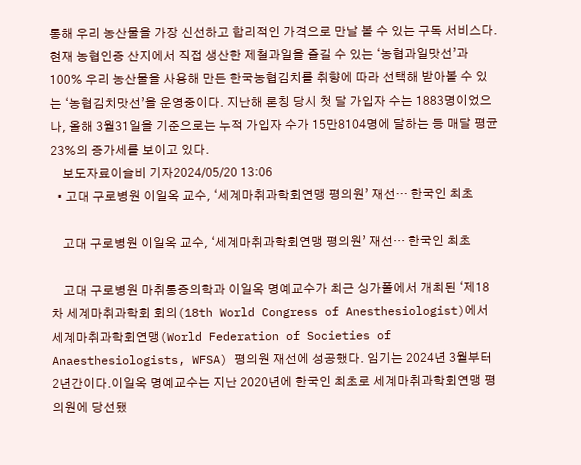통해 우리 농산물을 가장 신선하고 합리적인 가격으로 만날 볼 수 있는 구독 서비스다. 현재 농협인증 산지에서 직접 생산한 제철과일을 즐길 수 있는 ‘농협과일맛선’과 100% 우리 농산물을 사용해 만든 한국농협김치를 취향에 따라 선택해 받아볼 수 있는 ‘농협김치맛선’을 운영중이다. 지난해 론칭 당시 첫 달 가입자 수는 1883명이었으나, 올해 3월31일을 기준으로는 누적 가입자 수가 15만8104명에 달하는 등 매달 평균 23%의 증가세를 보이고 있다.
    보도자료이슬비 기자2024/05/20 13:06
  • 고대 구로병원 이일옥 교수, ‘세계마취과학회연맹 평의원’ 재선… 한국인 최초

    고대 구로병원 이일옥 교수, ‘세계마취과학회연맹 평의원’ 재선… 한국인 최초

    고대 구로병원 마취통증의학과 이일옥 명예교수가 최근 싱가폴에서 개최된 ‘제18차 세계마취과학회 회의(18th World Congress of Anesthesiologist)에서 세계마취과학회연맹(World Federation of Societies of Anaesthesiologists, WFSA) 평의원 재선에 성공했다. 임기는 2024년 3월부터 2년간이다.이일옥 명예교수는 지난 2020년에 한국인 최초로 세계마취과학회연맹 평의원에 당선됐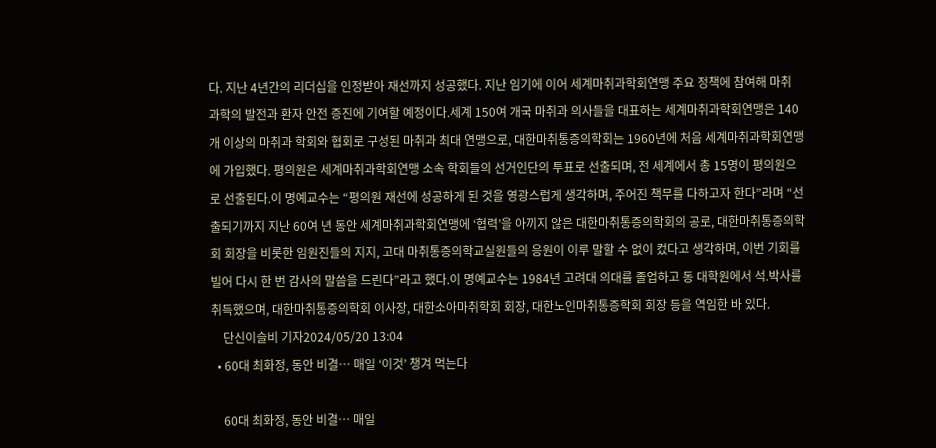다. 지난 4년간의 리더십을 인정받아 재선까지 성공했다. 지난 임기에 이어 세계마취과학회연맹 주요 정책에 참여해 마취 과학의 발전과 환자 안전 증진에 기여할 예정이다.세계 150여 개국 마취과 의사들을 대표하는 세계마취과학회연맹은 140개 이상의 마취과 학회와 협회로 구성된 마취과 최대 연맹으로, 대한마취통증의학회는 1960년에 처음 세계마취과학회연맹에 가입했다. 평의원은 세계마취과학회연맹 소속 학회들의 선거인단의 투표로 선출되며, 전 세계에서 총 15명이 평의원으로 선출된다.이 명예교수는 “평의원 재선에 성공하게 된 것을 영광스럽게 생각하며, 주어진 책무를 다하고자 한다”라며 “선출되기까지 지난 60여 년 동안 세계마취과학회연맹에 ‘협력’을 아끼지 않은 대한마취통증의학회의 공로, 대한마취통증의학회 회장을 비롯한 임원진들의 지지, 고대 마취통증의학교실원들의 응원이 이루 말할 수 없이 컸다고 생각하며, 이번 기회를 빌어 다시 한 번 감사의 말씀을 드린다”라고 했다.이 명예교수는 1984년 고려대 의대를 졸업하고 동 대학원에서 석․박사를 취득했으며, 대한마취통증의학회 이사장, 대한소아마취학회 회장, 대한노인마취통증학회 회장 등을 역임한 바 있다.
    단신이슬비 기자2024/05/20 13:04
  • 60대 최화정, 동안 비결… 매일 ‘이것’ 챙겨 먹는다

    60대 최화정, 동안 비결… 매일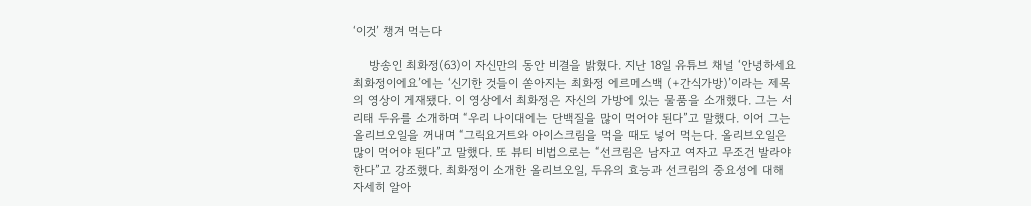‘이것’ 챙겨 먹는다

    방송인 최화정(63)이 자신만의 동안 비결을 밝혔다. 지난 18일 유튜브 채널 ‘안녕하세요 최화정이에요’에는 ‘신기한 것들이 쏟아지는 최화정 에르메스백 (+간식가방)’이라는 제목의 영상이 게재됐다. 이 영상에서 최화정은 자신의 가방에 있는 물품을 소개했다. 그는 서리태 두유를 소개하며 “우리 나이대에는 단백질을 많이 먹어야 된다”고 말했다. 이어 그는 올리브오일을 꺼내며 “그릭요거트와 아이스크림을 먹을 때도 넣어 먹는다. 올리브오일은 많이 먹어야 된다”고 말했다. 또 뷰티 비법으로는 “선크림은 남자고 여자고 무조건 발라야 한다”고 강조했다. 최화정이 소개한 올리브오일, 두유의 효능과 선크림의 중요성에 대해 자세히 알아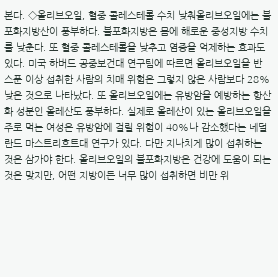본다. ◇올리브오일, 혈중 콜레스테롤 수치 낮춰올리브오일에는 불포화지방산이 풍부하다. 불포화지방은 몸에 해로운 중성지방 수치를 낮춘다. 또 혈중 콜레스테롤을 낮추고 염증을 억제하는 효과도 있다. 미국 하버드 공중보건대 연구팀에 따르면 올리브오일을 반 스푼 이상 섭취한 사람의 치매 위험은 그렇지 않은 사람보다 28% 낮은 것으로 나타났다. 또 올리브오일에는 유방암을 예방하는 항산화 성분인 올레산도 풍부하다. 실제로 올레산이 있는 올리브오일을 주로 먹는 여성은 유방암에 걸릴 위험이 40%나 감소했다는 네덜란드 마스트리흐트대 연구가 있다. 다만 지나치게 많이 섭취하는 것은 삼가야 한다. 올리브오일의 불포화지방은 건강에 도움이 되는 것은 맞지만, 어떤 지방이든 너무 많이 섭취하면 비만 위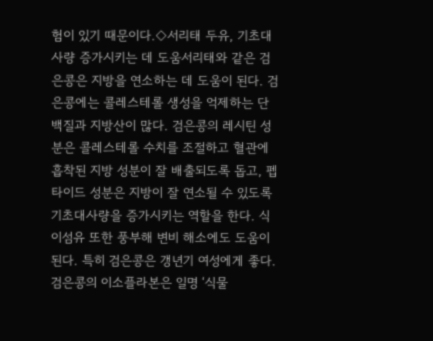험이 있기 때문이다.◇서리태 두유, 기초대사량 증가시키는 데 도움서리태와 같은 검은콩은 지방을 연소하는 데 도움이 된다. 검은콩에는 콜레스테롤 생성을 억제하는 단백질과 지방산이 많다. 검은콩의 레시틴 성분은 콜레스테롤 수치를 조절하고 혈관에 흡착된 지방 성분이 잘 배출되도록 돕고, 펩타이드 성분은 지방이 잘 연소될 수 있도록 기초대사량을 증가시키는 역할을 한다. 식이섬유 또한 풍부해 변비 해소에도 도움이 된다. 특히 검은콩은 갱년기 여성에게 좋다. 검은콩의 이소플라본은 일명 ‘식물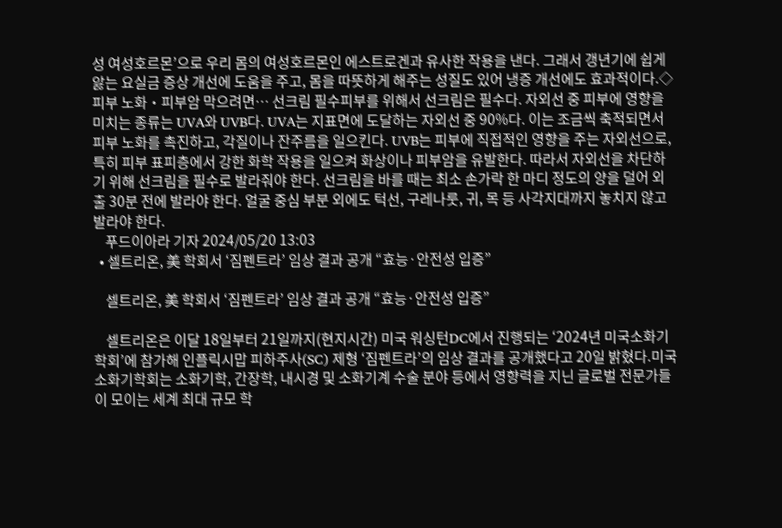성 여성호르몬’으로 우리 몸의 여성호르몬인 에스트로겐과 유사한 작용을 낸다. 그래서 갱년기에 쉽게 앓는 요실금 증상 개선에 도움을 주고, 몸을 따뜻하게 해주는 성질도 있어 냉증 개선에도 효과적이다.◇피부 노화‧피부암 막으려면… 선크림 필수피부를 위해서 선크림은 필수다. 자외선 중 피부에 영향을 미치는 종류는 UVA와 UVB다. UVA는 지표면에 도달하는 자외선 중 90%다. 이는 조금씩 축적되면서 피부 노화를 촉진하고, 각질이나 잔주름을 일으킨다. UVB는 피부에 직접적인 영향을 주는 자외선으로, 특히 피부 표피층에서 강한 화학 작용을 일으켜 화상이나 피부암을 유발한다. 따라서 자외선을 차단하기 위해 선크림을 필수로 발라줘야 한다. 선크림을 바를 때는 최소 손가락 한 마디 정도의 양을 덜어 외출 30분 전에 발라야 한다. 얼굴 중심 부분 외에도 턱선, 구레나룻, 귀, 목 등 사각지대까지 놓치지 않고 발라야 한다.
    푸드이아라 기자 2024/05/20 13:03
  • 셀트리온, 美 학회서 ‘짐펜트라’ 임상 결과 공개 “효능·안전성 입증”

    셀트리온, 美 학회서 ‘짐펜트라’ 임상 결과 공개 “효능·안전성 입증”

    셀트리온은 이달 18일부터 21일까지(현지시간) 미국 워싱턴DC에서 진행되는 ‘2024년 미국소화기학회’에 참가해 인플릭시맙 피하주사(SC) 제형 ‘짐펜트라’의 임상 결과를 공개했다고 20일 밝혔다.미국소화기학회는 소화기학, 간장학, 내시경 및 소화기계 수술 분야 등에서 영향력을 지닌 글로벌 전문가들이 모이는 세계 최대 규모 학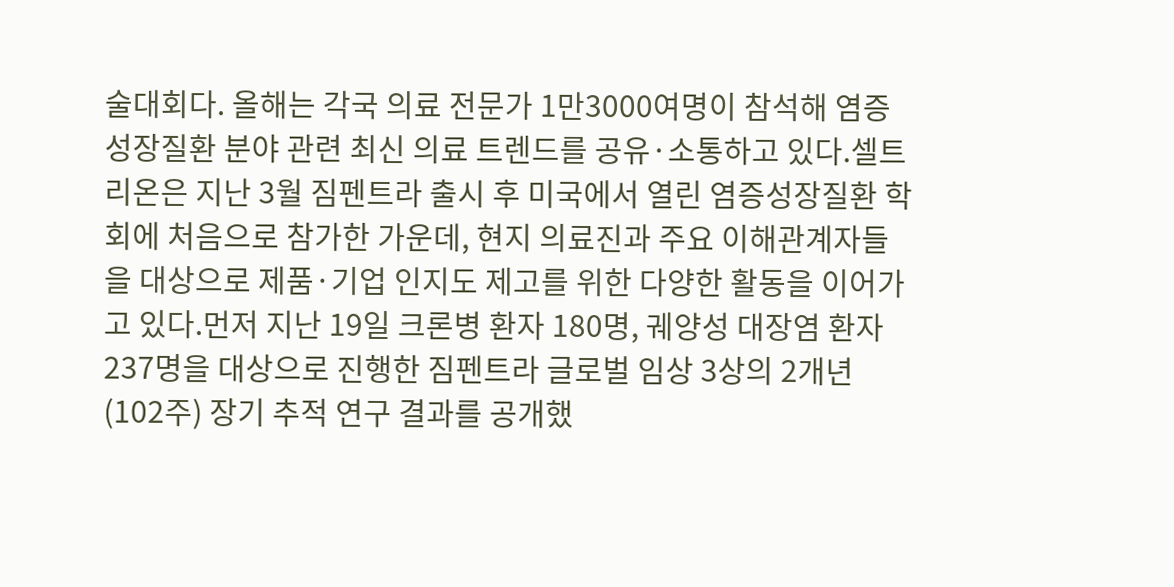술대회다. 올해는 각국 의료 전문가 1만3000여명이 참석해 염증성장질환 분야 관련 최신 의료 트렌드를 공유·소통하고 있다.셀트리온은 지난 3월 짐펜트라 출시 후 미국에서 열린 염증성장질환 학회에 처음으로 참가한 가운데, 현지 의료진과 주요 이해관계자들을 대상으로 제품·기업 인지도 제고를 위한 다양한 활동을 이어가고 있다.먼저 지난 19일 크론병 환자 180명, 궤양성 대장염 환자 237명을 대상으로 진행한 짐펜트라 글로벌 임상 3상의 2개년(102주) 장기 추적 연구 결과를 공개했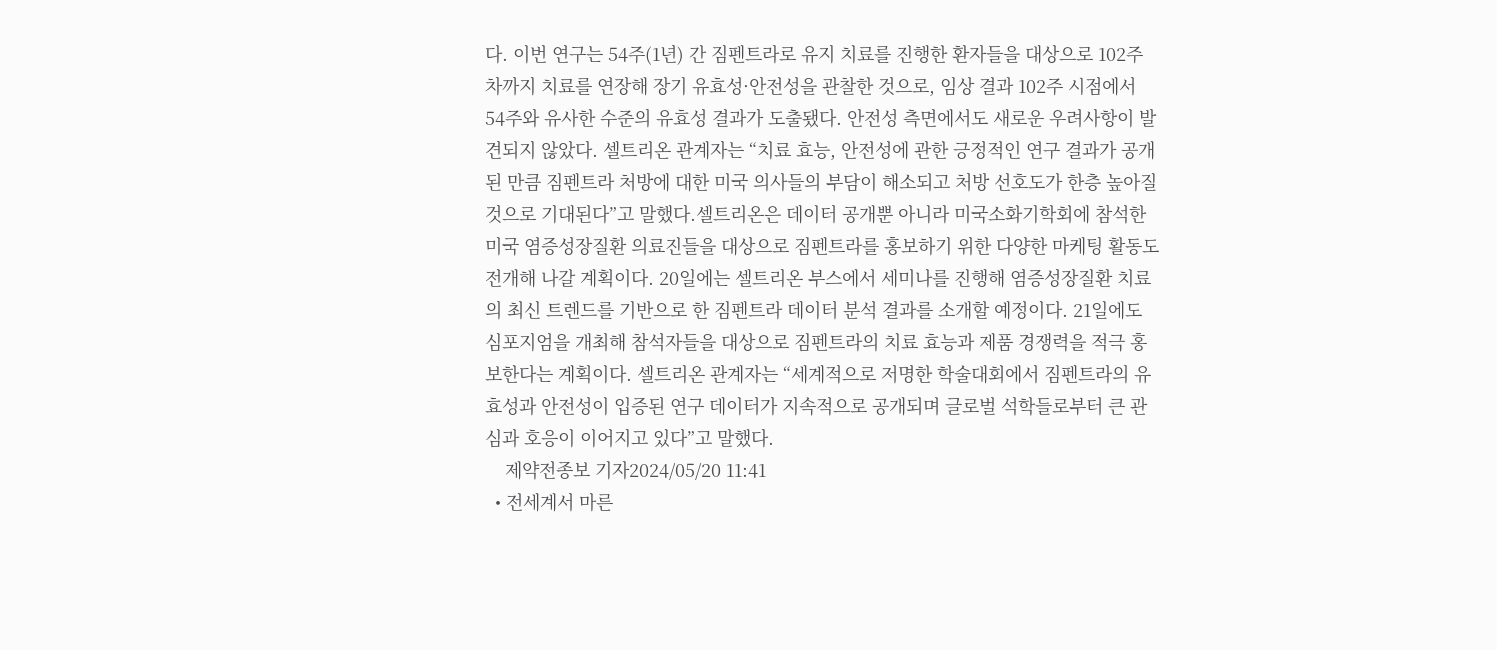다. 이번 연구는 54주(1년) 간 짐펜트라로 유지 치료를 진행한 환자들을 대상으로 102주차까지 치료를 연장해 장기 유효성·안전성을 관찰한 것으로, 임상 결과 102주 시점에서 54주와 유사한 수준의 유효성 결과가 도출됐다. 안전성 측면에서도 새로운 우려사항이 발견되지 않았다. 셀트리온 관계자는 “치료 효능, 안전성에 관한 긍정적인 연구 결과가 공개된 만큼 짐펜트라 처방에 대한 미국 의사들의 부담이 해소되고 처방 선호도가 한층 높아질 것으로 기대된다”고 말했다.셀트리온은 데이터 공개뿐 아니라 미국소화기학회에 참석한 미국 염증성장질환 의료진들을 대상으로 짐펜트라를 홍보하기 위한 다양한 마케팅 활동도 전개해 나갈 계획이다. 20일에는 셀트리온 부스에서 세미나를 진행해 염증성장질환 치료의 최신 트렌드를 기반으로 한 짐펜트라 데이터 분석 결과를 소개할 예정이다. 21일에도 심포지엄을 개최해 참석자들을 대상으로 짐펜트라의 치료 효능과 제품 경쟁력을 적극 홍보한다는 계획이다. 셀트리온 관계자는 “세계적으로 저명한 학술대회에서 짐펜트라의 유효성과 안전성이 입증된 연구 데이터가 지속적으로 공개되며 글로벌 석학들로부터 큰 관심과 호응이 이어지고 있다”고 말했다.
    제약전종보 기자2024/05/20 11:41
  • 전세계서 마른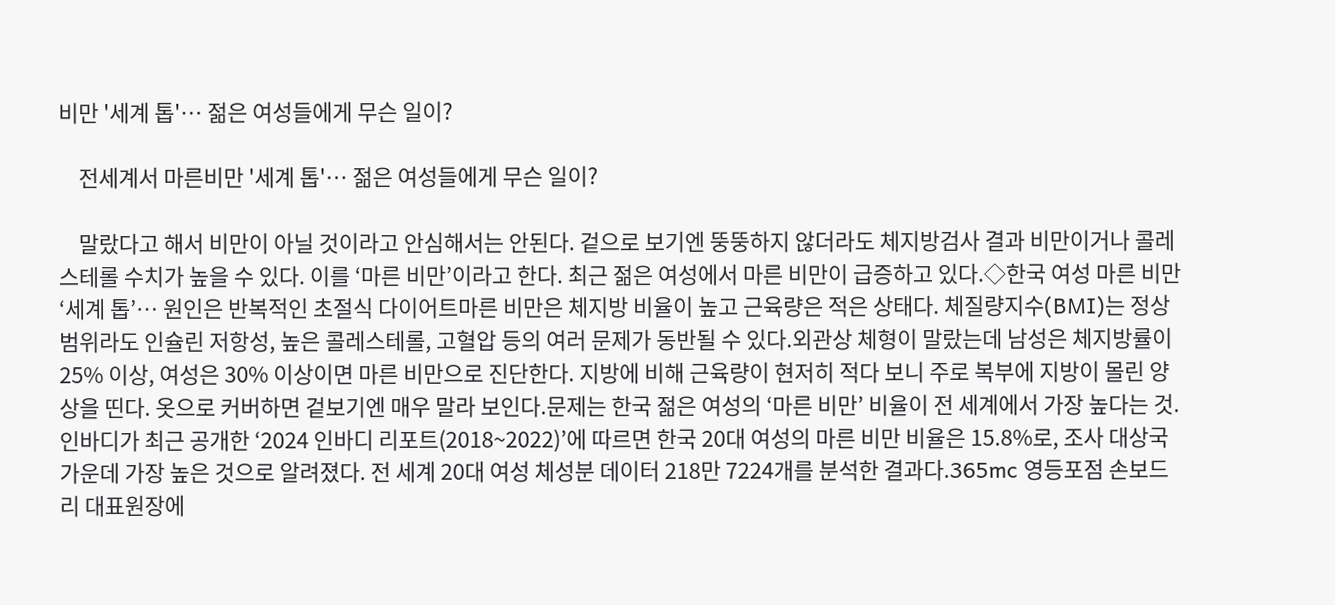비만 '세계 톱'… 젊은 여성들에게 무슨 일이?

    전세계서 마른비만 '세계 톱'… 젊은 여성들에게 무슨 일이?

    말랐다고 해서 비만이 아닐 것이라고 안심해서는 안된다. 겉으로 보기엔 뚱뚱하지 않더라도 체지방검사 결과 비만이거나 콜레스테롤 수치가 높을 수 있다. 이를 ‘마른 비만’이라고 한다. 최근 젊은 여성에서 마른 비만이 급증하고 있다.◇한국 여성 마른 비만 ‘세계 톱’… 원인은 반복적인 초절식 다이어트마른 비만은 체지방 비율이 높고 근육량은 적은 상태다. 체질량지수(BMI)는 정상 범위라도 인슐린 저항성, 높은 콜레스테롤, 고혈압 등의 여러 문제가 동반될 수 있다.외관상 체형이 말랐는데 남성은 체지방률이 25% 이상, 여성은 30% 이상이면 마른 비만으로 진단한다. 지방에 비해 근육량이 현저히 적다 보니 주로 복부에 지방이 몰린 양상을 띤다. 옷으로 커버하면 겉보기엔 매우 말라 보인다.문제는 한국 젊은 여성의 ‘마른 비만’ 비율이 전 세계에서 가장 높다는 것. 인바디가 최근 공개한 ‘2024 인바디 리포트(2018~2022)’에 따르면 한국 20대 여성의 마른 비만 비율은 15.8%로, 조사 대상국 가운데 가장 높은 것으로 알려졌다. 전 세계 20대 여성 체성분 데이터 218만 7224개를 분석한 결과다.365mc 영등포점 손보드리 대표원장에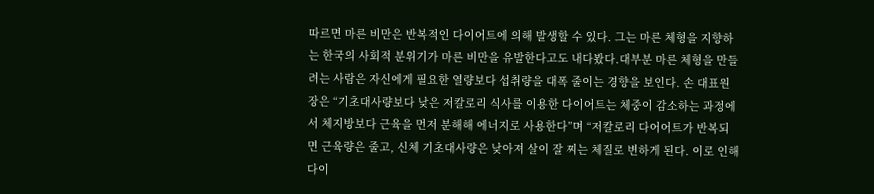따르면 마른 비만은 반복적인 다이어트에 의해 발생할 수 있다. 그는 마른 체형을 지향하는 한국의 사회적 분위기가 마른 비만을 유발한다고도 내다봤다.대부분 마른 체형을 만들려는 사람은 자신에게 필요한 열량보다 섭취량을 대폭 줄이는 경향을 보인다. 손 대표원장은 “기초대사량보다 낮은 저칼로리 식사를 이용한 다이어트는 체중이 감소하는 과정에서 체지방보다 근육을 먼저 분해해 에너지로 사용한다”며 “저칼로리 다어어트가 반복되면 근육량은 줄고, 신체 기초대사량은 낮아져 살이 잘 찌는 체질로 변하게 된다. 이로 인해 다이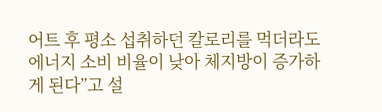어트 후 평소 섭취하던 칼로리를 먹더라도 에너지 소비 비율이 낮아 체지방이 증가하게 된다”고 설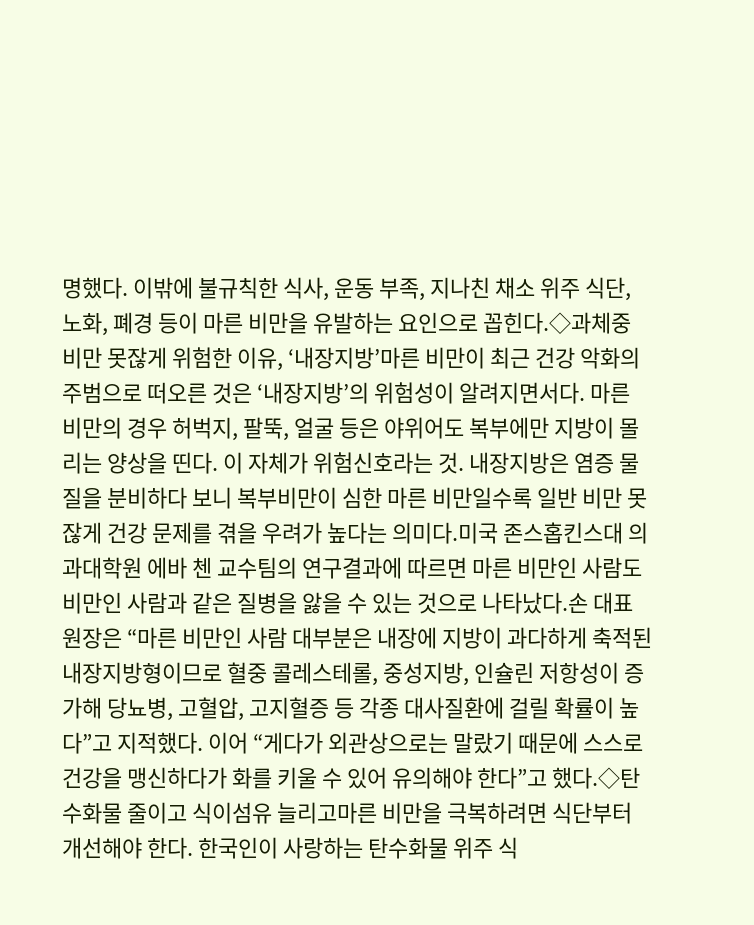명했다. 이밖에 불규칙한 식사, 운동 부족, 지나친 채소 위주 식단, 노화, 폐경 등이 마른 비만을 유발하는 요인으로 꼽힌다.◇과체중 비만 못잖게 위험한 이유, ‘내장지방’마른 비만이 최근 건강 악화의 주범으로 떠오른 것은 ‘내장지방’의 위험성이 알려지면서다. 마른 비만의 경우 허벅지, 팔뚝, 얼굴 등은 야위어도 복부에만 지방이 몰리는 양상을 띤다. 이 자체가 위험신호라는 것. 내장지방은 염증 물질을 분비하다 보니 복부비만이 심한 마른 비만일수록 일반 비만 못잖게 건강 문제를 겪을 우려가 높다는 의미다.미국 존스홉킨스대 의과대학원 에바 첸 교수팀의 연구결과에 따르면 마른 비만인 사람도 비만인 사람과 같은 질병을 앓을 수 있는 것으로 나타났다.손 대표원장은 “마른 비만인 사람 대부분은 내장에 지방이 과다하게 축적된 내장지방형이므로 혈중 콜레스테롤, 중성지방, 인슐린 저항성이 증가해 당뇨병, 고혈압, 고지혈증 등 각종 대사질환에 걸릴 확률이 높다”고 지적했다. 이어 “게다가 외관상으로는 말랐기 때문에 스스로 건강을 맹신하다가 화를 키울 수 있어 유의해야 한다”고 했다.◇탄수화물 줄이고 식이섬유 늘리고마른 비만을 극복하려면 식단부터 개선해야 한다. 한국인이 사랑하는 탄수화물 위주 식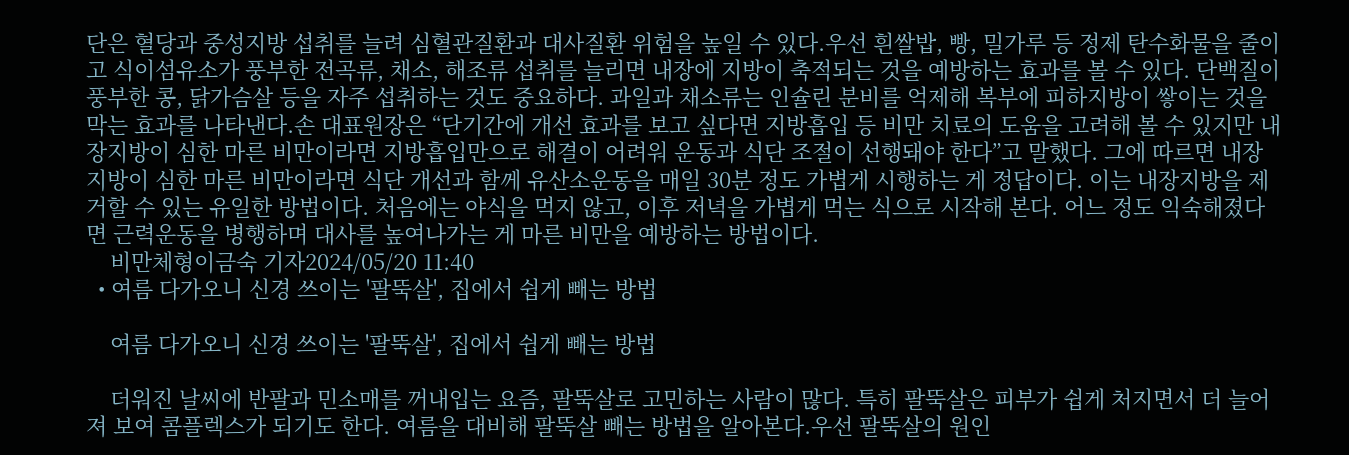단은 혈당과 중성지방 섭취를 늘려 심혈관질환과 대사질환 위험을 높일 수 있다.우선 흰쌀밥, 빵, 밀가루 등 정제 탄수화물을 줄이고 식이섬유소가 풍부한 전곡류, 채소, 해조류 섭취를 늘리면 내장에 지방이 축적되는 것을 예방하는 효과를 볼 수 있다. 단백질이 풍부한 콩, 닭가슴살 등을 자주 섭취하는 것도 중요하다. 과일과 채소류는 인슐린 분비를 억제해 복부에 피하지방이 쌓이는 것을 막는 효과를 나타낸다.손 대표원장은 “단기간에 개선 효과를 보고 싶다면 지방흡입 등 비만 치료의 도움을 고려해 볼 수 있지만 내장지방이 심한 마른 비만이라면 지방흡입만으로 해결이 어려워 운동과 식단 조절이 선행돼야 한다”고 말했다. 그에 따르면 내장지방이 심한 마른 비만이라면 식단 개선과 함께 유산소운동을 매일 30분 정도 가볍게 시행하는 게 정답이다. 이는 내장지방을 제거할 수 있는 유일한 방법이다. 처음에는 야식을 먹지 않고, 이후 저녁을 가볍게 먹는 식으로 시작해 본다. 어느 정도 익숙해졌다면 근력운동을 병행하며 대사를 높여나가는 게 마른 비만을 예방하는 방법이다.
    비만체형이금숙 기자2024/05/20 11:40
  • 여름 다가오니 신경 쓰이는 '팔뚝살', 집에서 쉽게 빼는 방법

    여름 다가오니 신경 쓰이는 '팔뚝살', 집에서 쉽게 빼는 방법

    더워진 날씨에 반팔과 민소매를 꺼내입는 요즘, 팔뚝살로 고민하는 사람이 많다. 특히 팔뚝살은 피부가 쉽게 처지면서 더 늘어져 보여 콤플렉스가 되기도 한다. 여름을 대비해 팔뚝살 빼는 방법을 알아본다.우선 팔뚝살의 원인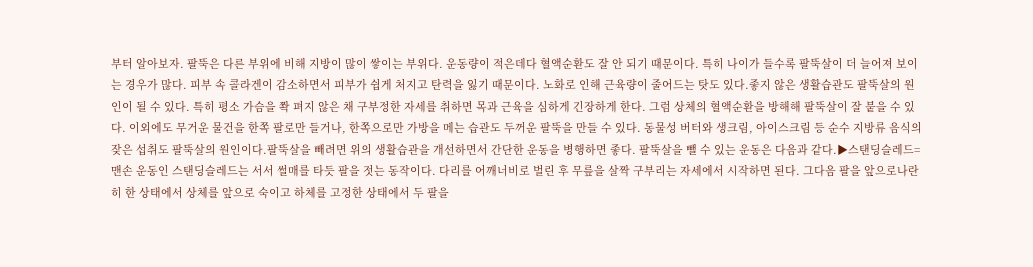부터 알아보자. 팔뚝은 다른 부위에 비해 지방이 많이 쌓이는 부위다. 운동량이 적은데다 혈액순환도 잘 안 되기 때문이다. 특히 나이가 들수록 팔뚝살이 더 늘어져 보이는 경우가 많다. 피부 속 콜라겐이 감소하면서 피부가 쉽게 처지고 탄력을 잃기 때문이다. 노화로 인해 근육량이 줄어드는 탓도 있다.좋지 않은 생활습관도 팔뚝살의 원인이 될 수 있다. 특히 평소 가슴을 쫙 펴지 않은 채 구부정한 자세를 취하면 목과 근육을 심하게 긴장하게 한다. 그럼 상체의 혈액순환을 방해해 팔뚝살이 잘 붙을 수 있다. 이외에도 무거운 물건을 한쪽 팔로만 들거나, 한쪽으로만 가방을 메는 습관도 두꺼운 팔뚝을 만들 수 있다. 동물성 버터와 생크림, 아이스크림 등 순수 지방류 음식의 잦은 섭취도 팔뚝살의 원인이다.팔뚝살을 빼려면 위의 생활습관을 개선하면서 간단한 운동을 병행하면 좋다. 팔뚝살을 뺄 수 있는 운동은 다음과 같다.▶스탠딩슬레드=맨손 운동인 스탠딩슬레드는 서서 썰매를 타듯 팔을 젓는 동작이다. 다리를 어깨너비로 벌린 후 무릎을 살짝 구부리는 자세에서 시작하면 된다. 그다음 팔을 앞으로나란히 한 상태에서 상체를 앞으로 숙이고 하체를 고정한 상태에서 두 팔을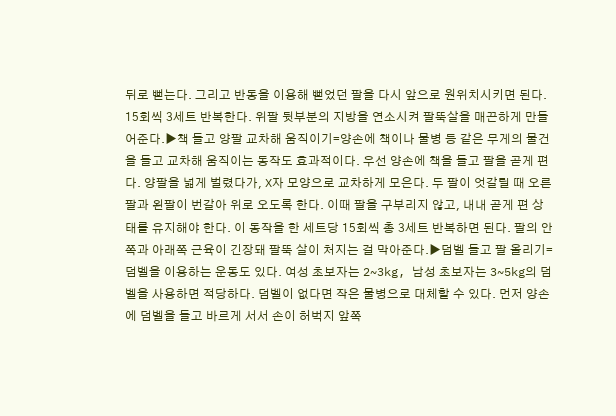뒤로 뻗는다. 그리고 반동을 이용해 뻗었던 팔을 다시 앞으로 원위치시키면 된다. 15회씩 3세트 반복한다. 위팔 뒷부분의 지방을 연소시켜 팔뚝살을 매끈하게 만들어준다.▶책 들고 양팔 교차해 움직이기=양손에 책이나 물병 등 같은 무게의 물건을 들고 교차해 움직이는 동작도 효과적이다. 우선 양손에 책을 들고 팔을 곧게 편다. 양팔을 넓게 벌렸다가, X자 모양으로 교차하게 모은다. 두 팔이 엇갈릴 때 오른팔과 왼팔이 번갈아 위로 오도록 한다. 이때 팔을 구부리지 않고, 내내 곧게 편 상태를 유지해야 한다. 이 동작을 한 세트당 15회씩 총 3세트 반복하면 된다. 팔의 안쪽과 아래쪽 근육이 긴장돼 팔뚝 살이 처지는 걸 막아준다.▶덤벨 들고 팔 올리기=덤벨을 이용하는 운동도 있다. 여성 초보자는 2~3kg, 남성 초보자는 3~5kg의 덤벨을 사용하면 적당하다. 덤벨이 없다면 작은 물병으로 대체할 수 있다. 먼저 양손에 덤벨을 들고 바르게 서서 손이 허벅지 앞쪽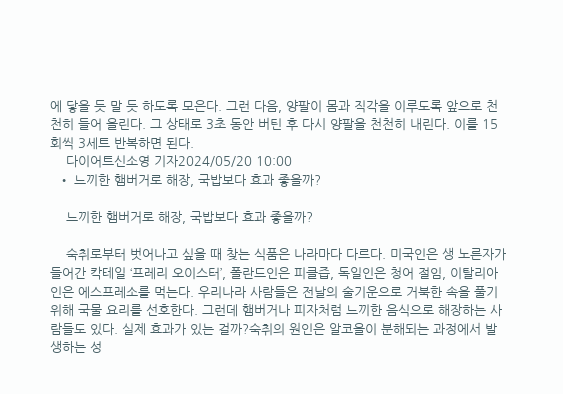에 닿을 듯 말 듯 하도록 모은다. 그런 다음, 양팔이 몸과 직각을 이루도록 앞으로 천천히 들어 올린다. 그 상태로 3초 동안 버틴 후 다시 양팔을 천천히 내린다. 이를 15회씩 3세트 반복하면 된다.
    다이어트신소영 기자2024/05/20 10:00
  • 느끼한 햄버거로 해장, 국밥보다 효과 좋을까?

    느끼한 햄버거로 해장, 국밥보다 효과 좋을까?

    숙취로부터 벗어나고 싶을 때 찾는 식품은 나라마다 다르다. 미국인은 생 노른자가 들어간 칵테일 ‘프레리 오이스터’, 폴란드인은 피클즙, 독일인은 청어 절임, 이탈리아인은 에스프레소를 먹는다. 우리나라 사람들은 전날의 술기운으로 거북한 속을 풀기 위해 국물 요리를 선호한다. 그런데 햄버거나 피자처럼 느끼한 음식으로 해장하는 사람들도 있다. 실제 효과가 있는 걸까?숙취의 원인은 알코올이 분해되는 과정에서 발생하는 성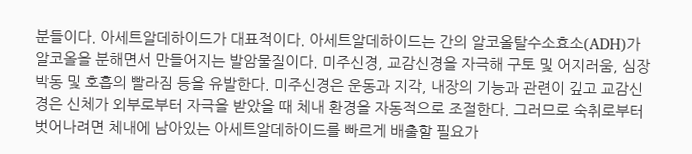분들이다. 아세트알데하이드가 대표적이다. 아세트알데하이드는 간의 알코올탈수소효소(ADH)가 알코올을 분해면서 만들어지는 발암물질이다. 미주신경, 교감신경을 자극해 구토 및 어지러움, 심장박동 및 호흡의 빨라짐 등을 유발한다. 미주신경은 운동과 지각, 내장의 기능과 관련이 깊고 교감신경은 신체가 외부로부터 자극을 받았을 때 체내 환경을 자동적으로 조절한다. 그러므로 숙취로부터 벗어나려면 체내에 남아있는 아세트알데하이드를 빠르게 배출할 필요가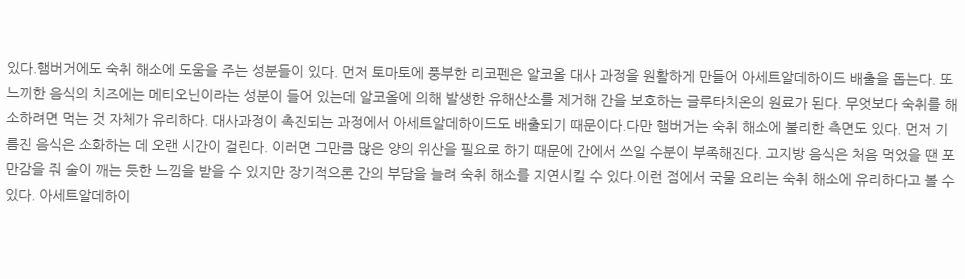있다.햄버거에도 숙취 해소에 도움을 주는 성분들이 있다. 먼저 토마토에 풍부한 리코펜은 알코올 대사 과정을 원활하게 만들어 아세트알데하이드 배출을 돕는다. 또 느끼한 음식의 치즈에는 메티오닌이라는 성분이 들어 있는데 알코올에 의해 발생한 유해산소를 제거해 간을 보호하는 글루타치온의 원료가 된다. 무엇보다 숙취를 해소하려면 먹는 것 자체가 유리하다. 대사과정이 촉진되는 과정에서 아세트알데하이드도 배출되기 때문이다.다만 햄버거는 숙취 해소에 불리한 측면도 있다. 먼저 기름진 음식은 소화하는 데 오랜 시간이 걸린다. 이러면 그만큼 많은 양의 위산을 필요로 하기 때문에 간에서 쓰일 수분이 부족해진다. 고지방 음식은 처음 먹었을 땐 포만감을 줘 술이 깨는 듯한 느낌을 받을 수 있지만 장기적으론 간의 부담을 늘려 숙취 해소를 지연시킬 수 있다.이런 점에서 국물 요리는 숙취 해소에 유리하다고 볼 수 있다. 아세트알데하이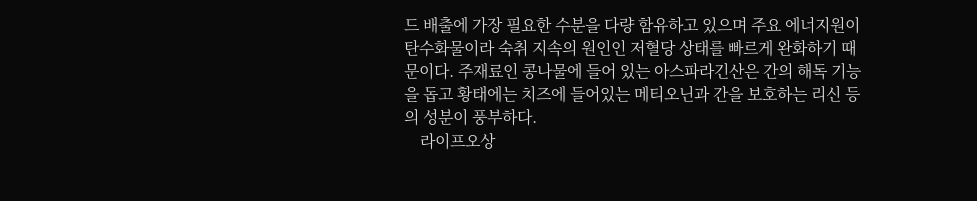드 배출에 가장 필요한 수분을 다량 함유하고 있으며 주요 에너지원이 탄수화물이라 숙취 지속의 원인인 저혈당 상태를 빠르게 완화하기 때문이다. 주재료인 콩나물에 들어 있는 아스파라긴산은 간의 해독 기능을 돕고 황태에는 치즈에 들어있는 메티오닌과 간을 보호하는 리신 등의 성분이 풍부하다.
    라이프오상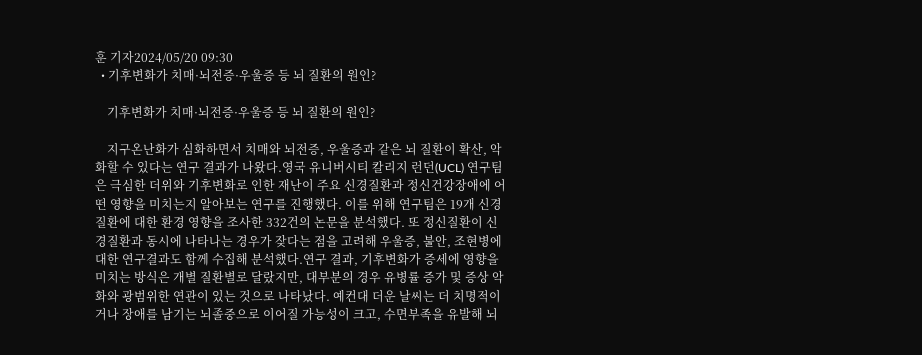훈 기자2024/05/20 09:30
  • 기후변화가 치매·뇌전증·우울증 등 뇌 질환의 원인?

    기후변화가 치매·뇌전증·우울증 등 뇌 질환의 원인?

    지구온난화가 심화하면서 치매와 뇌전증, 우울증과 같은 뇌 질환이 확산, 악화할 수 있다는 연구 결과가 나왔다.영국 유니버시티 칼리지 런던(UCL) 연구팀은 극심한 더위와 기후변화로 인한 재난이 주요 신경질환과 정신건강장애에 어떤 영향을 미치는지 알아보는 연구를 진행했다. 이를 위해 연구팀은 19개 신경질환에 대한 환경 영향을 조사한 332건의 논문을 분석했다. 또 정신질환이 신경질환과 동시에 나타나는 경우가 잦다는 점을 고려해 우울증, 불안, 조현병에 대한 연구결과도 함께 수집해 분석했다.연구 결과, 기후변화가 증세에 영향을 미치는 방식은 개별 질환별로 달랐지만, 대부분의 경우 유병률 증가 및 증상 악화와 광범위한 연관이 있는 것으로 나타났다. 예컨대 더운 날씨는 더 치명적이거나 장애를 남기는 뇌졸중으로 이어질 가능성이 크고, 수면부족을 유발해 뇌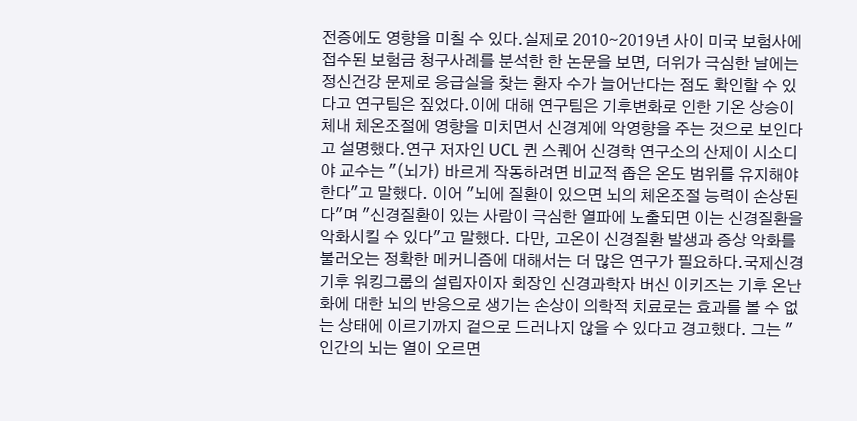전증에도 영향을 미칠 수 있다.실제로 2010∼2019년 사이 미국 보험사에 접수된 보험금 청구사례를 분석한 한 논문을 보면, 더위가 극심한 날에는 정신건강 문제로 응급실을 찾는 환자 수가 늘어난다는 점도 확인할 수 있다고 연구팀은 짚었다.이에 대해 연구팀은 기후변화로 인한 기온 상승이 체내 체온조절에 영향을 미치면서 신경계에 악영향을 주는 것으로 보인다고 설명했다.연구 저자인 UCL 퀸 스퀘어 신경학 연구소의 산제이 시소디야 교수는 "(뇌가) 바르게 작동하려면 비교적 좁은 온도 범위를 유지해야 한다"고 말했다. 이어 "뇌에 질환이 있으면 뇌의 체온조절 능력이 손상된다"며 "신경질환이 있는 사람이 극심한 열파에 노출되면 이는 신경질환을 악화시킬 수 있다"고 말했다. 다만, 고온이 신경질환 발생과 증상 악화를 불러오는 정확한 메커니즘에 대해서는 더 많은 연구가 필요하다.국제신경기후 워킹그룹의 설립자이자 회장인 신경과학자 버신 이키즈는 기후 온난화에 대한 뇌의 반응으로 생기는 손상이 의학적 치료로는 효과를 볼 수 없는 상태에 이르기까지 겉으로 드러나지 않을 수 있다고 경고했다. 그는 "인간의 뇌는 열이 오르면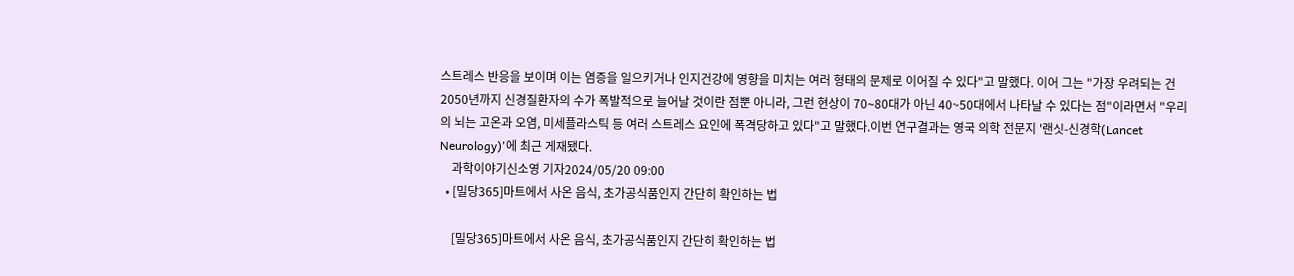스트레스 반응을 보이며 이는 염증을 일으키거나 인지건강에 영향을 미치는 여러 형태의 문제로 이어질 수 있다"고 말했다. 이어 그는 "가장 우려되는 건 2050년까지 신경질환자의 수가 폭발적으로 늘어날 것이란 점뿐 아니라, 그런 현상이 70∼80대가 아닌 40~50대에서 나타날 수 있다는 점"이라면서 "우리의 뇌는 고온과 오염, 미세플라스틱 등 여러 스트레스 요인에 폭격당하고 있다"고 말했다.이번 연구결과는 영국 의학 전문지 '랜싯-신경학(Lancet Neurology)'에 최근 게재됐다.
    과학이야기신소영 기자2024/05/20 09:00
  • [밀당365]마트에서 사온 음식, 초가공식품인지 간단히 확인하는 법

    [밀당365]마트에서 사온 음식, 초가공식품인지 간단히 확인하는 법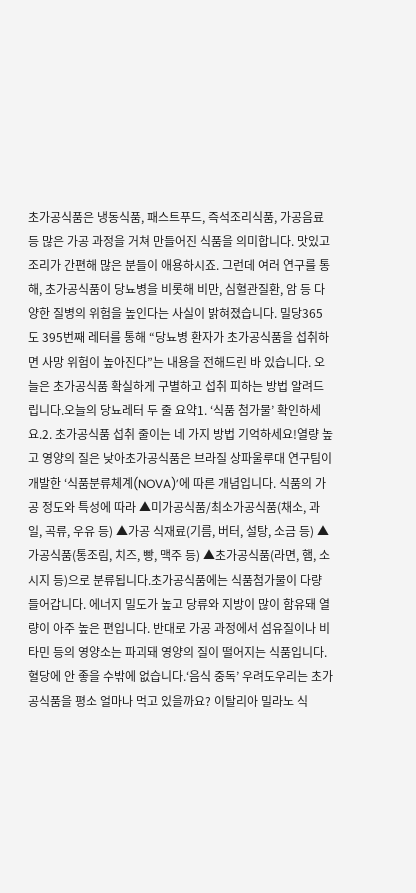초가공식품은 냉동식품, 패스트푸드, 즉석조리식품, 가공음료 등 많은 가공 과정을 거쳐 만들어진 식품을 의미합니다. 맛있고 조리가 간편해 많은 분들이 애용하시죠. 그런데 여러 연구를 통해, 초가공식품이 당뇨병을 비롯해 비만, 심혈관질환, 암 등 다양한 질병의 위험을 높인다는 사실이 밝혀졌습니다. 밀당365도 395번째 레터를 통해 “당뇨병 환자가 초가공식품을 섭취하면 사망 위험이 높아진다”는 내용을 전해드린 바 있습니다. 오늘은 초가공식품 확실하게 구별하고 섭취 피하는 방법 알려드립니다.오늘의 당뇨레터 두 줄 요약1. ‘식품 첨가물’ 확인하세요.2. 초가공식품 섭취 줄이는 네 가지 방법 기억하세요!열량 높고 영양의 질은 낮아초가공식품은 브라질 상파울루대 연구팀이 개발한 ‘식품분류체계(NOVA)’에 따른 개념입니다. 식품의 가공 정도와 특성에 따라 ▲미가공식품/최소가공식품(채소, 과일, 곡류, 우유 등) ▲가공 식재료(기름, 버터, 설탕, 소금 등) ▲가공식품(통조림, 치즈, 빵, 맥주 등) ▲초가공식품(라면, 햄, 소시지 등)으로 분류됩니다.초가공식품에는 식품첨가물이 다량 들어갑니다. 에너지 밀도가 높고 당류와 지방이 많이 함유돼 열량이 아주 높은 편입니다. 반대로 가공 과정에서 섬유질이나 비타민 등의 영양소는 파괴돼 영양의 질이 떨어지는 식품입니다. 혈당에 안 좋을 수밖에 없습니다.‘음식 중독’ 우려도우리는 초가공식품을 평소 얼마나 먹고 있을까요? 이탈리아 밀라노 식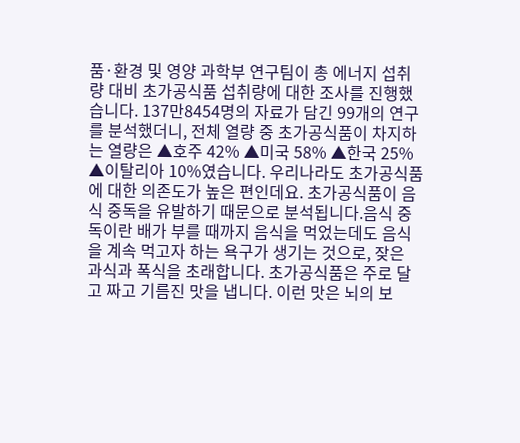품·환경 및 영양 과학부 연구팀이 총 에너지 섭취량 대비 초가공식품 섭취량에 대한 조사를 진행했습니다. 137만8454명의 자료가 담긴 99개의 연구를 분석했더니, 전체 열량 중 초가공식품이 차지하는 열량은 ▲호주 42% ▲미국 58% ▲한국 25% ▲이탈리아 10%였습니다. 우리나라도 초가공식품에 대한 의존도가 높은 편인데요. 초가공식품이 음식 중독을 유발하기 때문으로 분석됩니다.음식 중독이란 배가 부를 때까지 음식을 먹었는데도 음식을 계속 먹고자 하는 욕구가 생기는 것으로, 잦은 과식과 폭식을 초래합니다. 초가공식품은 주로 달고 짜고 기름진 맛을 냅니다. 이런 맛은 뇌의 보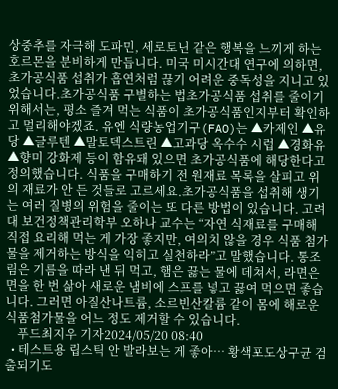상중추를 자극해 도파민, 세로토닌 같은 행복을 느끼게 하는 호르몬을 분비하게 만듭니다. 미국 미시간대 연구에 의하면, 초가공식품 섭취가 흡연처럼 끊기 어려운 중독성을 지니고 있었습니다.초가공식품 구별하는 법초가공식품 섭취를 줄이기 위해서는, 평소 즐겨 먹는 식품이 초가공식품인지부터 확인하고 멀리해야겠죠. 유엔 식량농업기구(FAO)는 ▲카제인 ▲유당 ▲글루텐 ▲말토덱스트린 ▲고과당 옥수수 시럽 ▲경화유 ▲향미 강화제 등이 함유돼 있으면 초가공식품에 해당한다고 정의했습니다. 식품을 구매하기 전 원재료 목록을 살피고 위의 재료가 안 든 것들로 고르세요.초가공식품을 섭취해 생기는 여러 질병의 위험을 줄이는 또 다른 방법이 있습니다. 고려대 보건정책관리학부 오하나 교수는 “자연 식재료를 구매해 직접 요리해 먹는 게 가장 좋지만, 여의치 않을 경우 식품 첨가물을 제거하는 방식을 익히고 실천하라”고 말했습니다. 통조림은 기름을 따라 낸 뒤 먹고, 햄은 끓는 물에 데쳐서, 라면은 면을 한 번 삶아 새로운 냄비에 스프를 넣고 끓여 먹으면 좋습니다. 그러면 아질산나트륨, 소르빈산칼륨 같이 몸에 해로운 식품첨가물을 어느 정도 제거할 수 있습니다.
    푸드최지우 기자2024/05/20 08:40
  • 테스트용 립스틱 안 발라보는 게 좋아… 황색포도상구균 검출되기도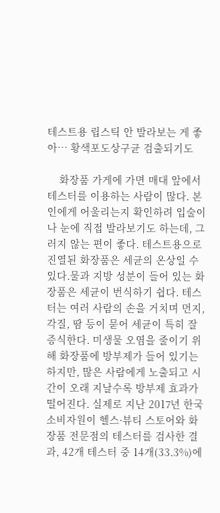테스트용 립스틱 안 발라보는 게 좋아… 황색포도상구균 검출되기도

    화장품 가게에 가면 매대 앞에서 테스터를 이용하는 사람이 많다. 본인에게 어울리는지 확인하려 입술이나 눈에 직접 발라보기도 하는데, 그러지 않는 편이 좋다. 테스트용으로 진열된 화장품은 세균의 온상일 수 있다.물과 지방 성분이 들어 있는 화장품은 세균이 번식하기 쉽다. 테스터는 여러 사람의 손을 거치며 먼지, 각질, 땀 등이 묻어 세균이 특히 잘 증식한다. 미생물 오염을 줄이기 위해 화장품에 방부제가 들어 있기는 하지만, 많은 사람에게 노출되고 시간이 오래 지날수록 방부제 효과가 떨어진다. 실제로 지난 2017년 한국소비자원이 헬스·뷰티 스토어와 화장품 전문점의 테스터를 검사한 결과, 42개 테스터 중 14개(33.3%)에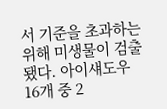서 기준을 초과하는 위해 미생물이 검출됐다. 아이섀도우 16개 중 2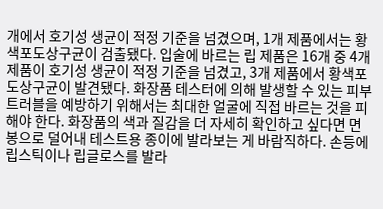개에서 호기성 생균이 적정 기준을 넘겼으며, 1개 제품에서는 황색포도상구균이 검출됐다. 입술에 바르는 립 제품은 16개 중 4개 제품이 호기성 생균이 적정 기준을 넘겼고, 3개 제품에서 황색포도상구균이 발견됐다. 화장품 테스터에 의해 발생할 수 있는 피부 트러블을 예방하기 위해서는 최대한 얼굴에 직접 바르는 것을 피해야 한다. 화장품의 색과 질감을 더 자세히 확인하고 싶다면 면봉으로 덜어내 테스트용 종이에 발라보는 게 바람직하다. 손등에 립스틱이나 립글로스를 발라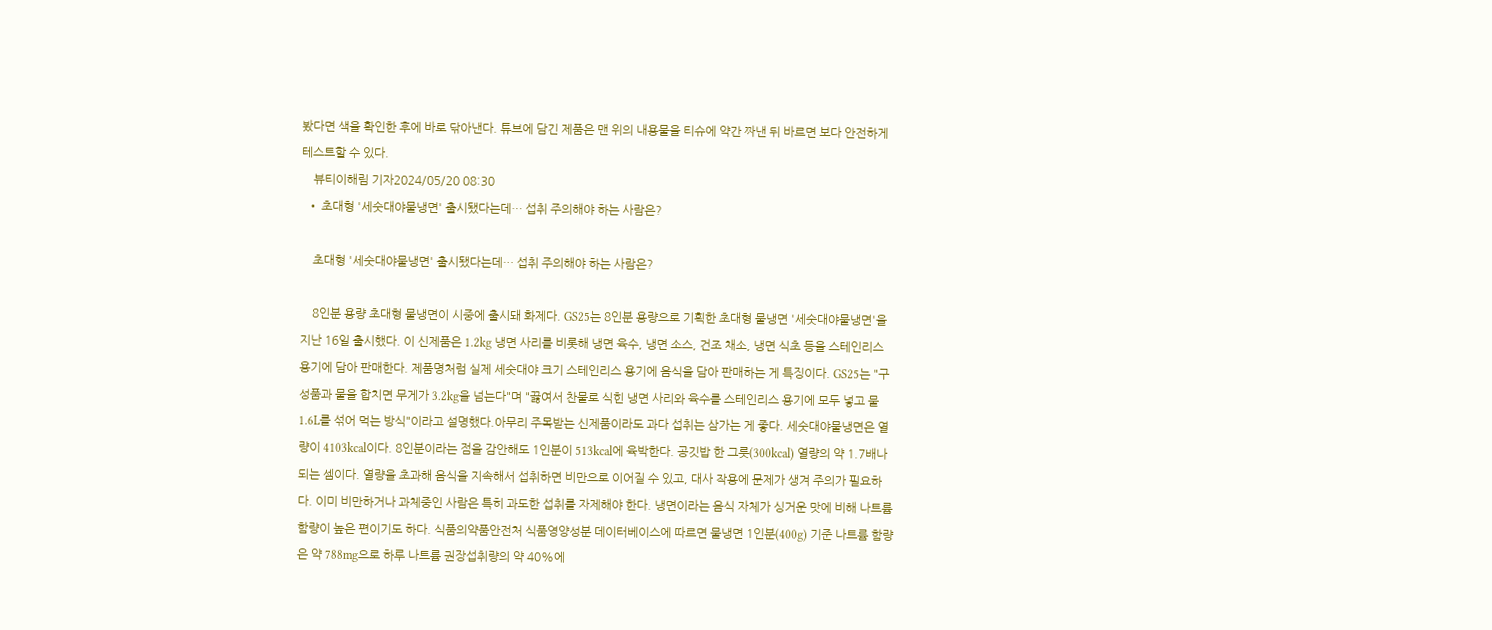봤다면 색을 확인한 후에 바로 닦아낸다. 튜브에 담긴 제품은 맨 위의 내용물을 티슈에 약간 짜낸 뒤 바르면 보다 안전하게 테스트할 수 있다.
    뷰티이해림 기자2024/05/20 08:30
  • 초대형 '세숫대야물냉면' 출시됐다는데… 섭취 주의해야 하는 사람은?

    초대형 '세숫대야물냉면' 출시됐다는데… 섭취 주의해야 하는 사람은?

    8인분 용량 초대형 물냉면이 시중에 출시돼 화제다. GS25는 8인분 용량으로 기획한 초대형 물냉면 '세숫대야물냉면'을 지난 16일 출시했다. 이 신제품은 1.2kg 냉면 사리를 비롯해 냉면 육수, 냉면 소스, 건조 채소, 냉면 식초 등을 스테인리스 용기에 담아 판매한다. 제품명처럼 실제 세숫대야 크기 스테인리스 용기에 음식을 담아 판매하는 게 특징이다. GS25는 "구성품과 물을 합치면 무게가 3.2kg을 넘는다"며 "끓여서 찬물로 식힌 냉면 사리와 육수를 스테인리스 용기에 모두 넣고 물 1.6L를 섞어 먹는 방식"이라고 설명했다.아무리 주목받는 신제품이라도 과다 섭취는 삼가는 게 좋다. 세숫대야물냉면은 열량이 4103kcal이다. 8인분이라는 점을 감안해도 1인분이 513kcal에 육박한다. 공깃밥 한 그릇(300kcal) 열량의 약 1.7배나 되는 셈이다. 열량을 초과해 음식을 지속해서 섭취하면 비만으로 이어질 수 있고, 대사 작용에 문제가 생겨 주의가 필요하다. 이미 비만하거나 과체중인 사람은 특히 과도한 섭취를 자제해야 한다. 냉면이라는 음식 자체가 싱거운 맛에 비해 나트륨 함량이 높은 편이기도 하다. 식품의약품안전처 식품영양성분 데이터베이스에 따르면 물냉면 1인분(400g) 기준 나트륨 함량은 약 788mg으로 하루 나트륨 권장섭취량의 약 40%에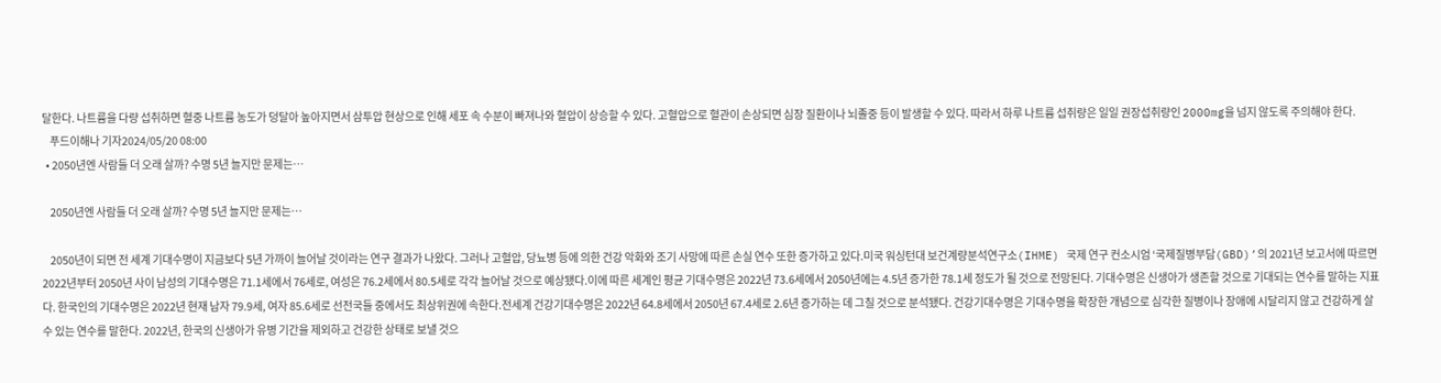달한다. 나트륨을 다량 섭취하면 혈중 나트륨 농도가 덩달아 높아지면서 삼투압 현상으로 인해 세포 속 수분이 빠져나와 혈압이 상승할 수 있다. 고혈압으로 혈관이 손상되면 심장 질환이나 뇌졸중 등이 발생할 수 있다. 따라서 하루 나트륨 섭취량은 일일 권장섭취량인 2000mg을 넘지 않도록 주의해야 한다.
    푸드이해나 기자2024/05/20 08:00
  • 2050년엔 사람들 더 오래 살까? 수명 5년 늘지만 문제는…

    2050년엔 사람들 더 오래 살까? 수명 5년 늘지만 문제는…

    2050년이 되면 전 세계 기대수명이 지금보다 5년 가까이 늘어날 것이라는 연구 결과가 나왔다. 그러나 고혈압, 당뇨병 등에 의한 건강 악화와 조기 사망에 따른 손실 연수 또한 증가하고 있다.미국 워싱턴대 보건계량분석연구소(IHME) 국제 연구 컨소시엄 ‘국제질병부담(GBD)’의 2021년 보고서에 따르면 2022년부터 2050년 사이 남성의 기대수명은 71.1세에서 76세로, 여성은 76.2세에서 80.5세로 각각 늘어날 것으로 예상됐다.이에 따른 세계인 평균 기대수명은 2022년 73.6세에서 2050년에는 4.5년 증가한 78.1세 정도가 될 것으로 전망된다. 기대수명은 신생아가 생존할 것으로 기대되는 연수를 말하는 지표다. 한국인의 기대수명은 2022년 현재 남자 79.9세, 여자 85.6세로 선전국들 중에서도 최상위권에 속한다.전세계 건강기대수명은 2022년 64.8세에서 2050년 67.4세로 2.6년 증가하는 데 그칠 것으로 분석됐다. 건강기대수명은 기대수명을 확장한 개념으로 심각한 질병이나 장애에 시달리지 않고 건강하게 살 수 있는 연수를 말한다. 2022년, 한국의 신생아가 유병 기간을 제외하고 건강한 상태로 보낼 것으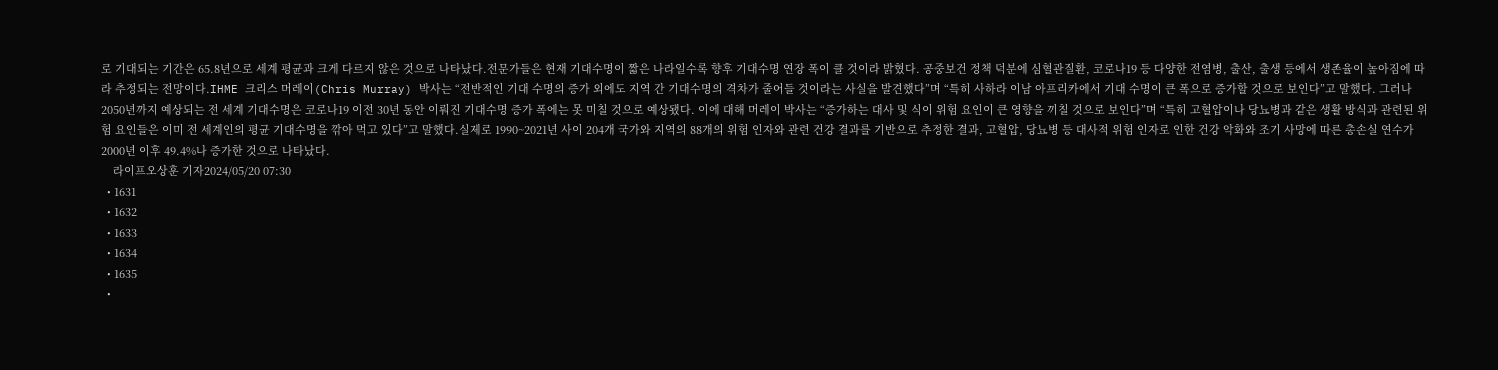로 기대되는 기간은 65.8년으로 세계 평균과 크게 다르지 않은 것으로 나타났다.전문가들은 현재 기대수명이 짧은 나라일수록 향후 기대수명 연장 폭이 클 것이라 밝혔다. 공중보건 정책 덕분에 심혈관질환, 코로나19 등 다양한 전염병, 출산, 출생 등에서 생존율이 높아짐에 따라 추정되는 전망이다.IHME 크리스 머레이(Chris Murray) 박사는 “전반적인 기대 수명의 증가 외에도 지역 간 기대수명의 격차가 줄어들 것이라는 사실을 발견했다”며 “특히 사하라 이남 아프리카에서 기대 수명이 큰 폭으로 증가할 것으로 보인다”고 말했다. 그러나 2050년까지 예상되는 전 세계 기대수명은 코로나19 이전 30년 동안 이뤄진 기대수명 증가 폭에는 못 미칠 것으로 예상됐다. 이에 대해 머레이 박사는 “증가하는 대사 및 식이 위험 요인이 큰 영향을 끼칠 것으로 보인다”며 “특히 고혈압이나 당뇨병과 같은 생활 방식과 관련된 위험 요인들은 이미 전 세계인의 평균 기대수명을 깎아 먹고 있다”고 말했다.실제로 1990~2021년 사이 204개 국가와 지역의 88개의 위험 인자와 관련 건강 결과를 기반으로 추정한 결과, 고혈압, 당뇨병 등 대사적 위험 인자로 인한 건강 악화와 조기 사망에 따른 총손실 연수가 2000년 이후 49.4%나 증가한 것으로 나타났다.
    라이프오상훈 기자2024/05/20 07:30
  • 1631
  • 1632
  • 1633
  • 1634
  • 1635
  •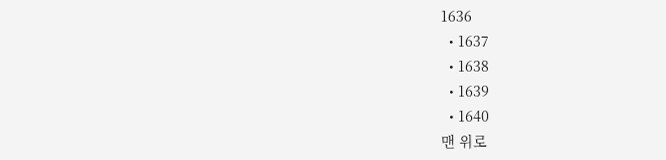1636
  • 1637
  • 1638
  • 1639
  • 1640
맨 위로